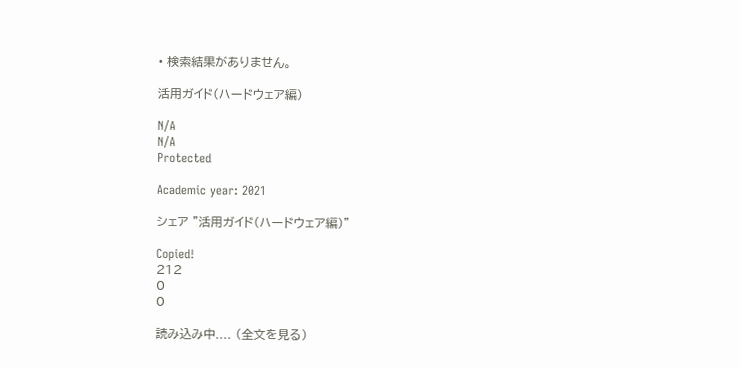• 検索結果がありません。

活用ガイド(ハードウェア編)

N/A
N/A
Protected

Academic year: 2021

シェア "活用ガイド(ハードウェア編)"

Copied!
212
0
0

読み込み中.... (全文を見る)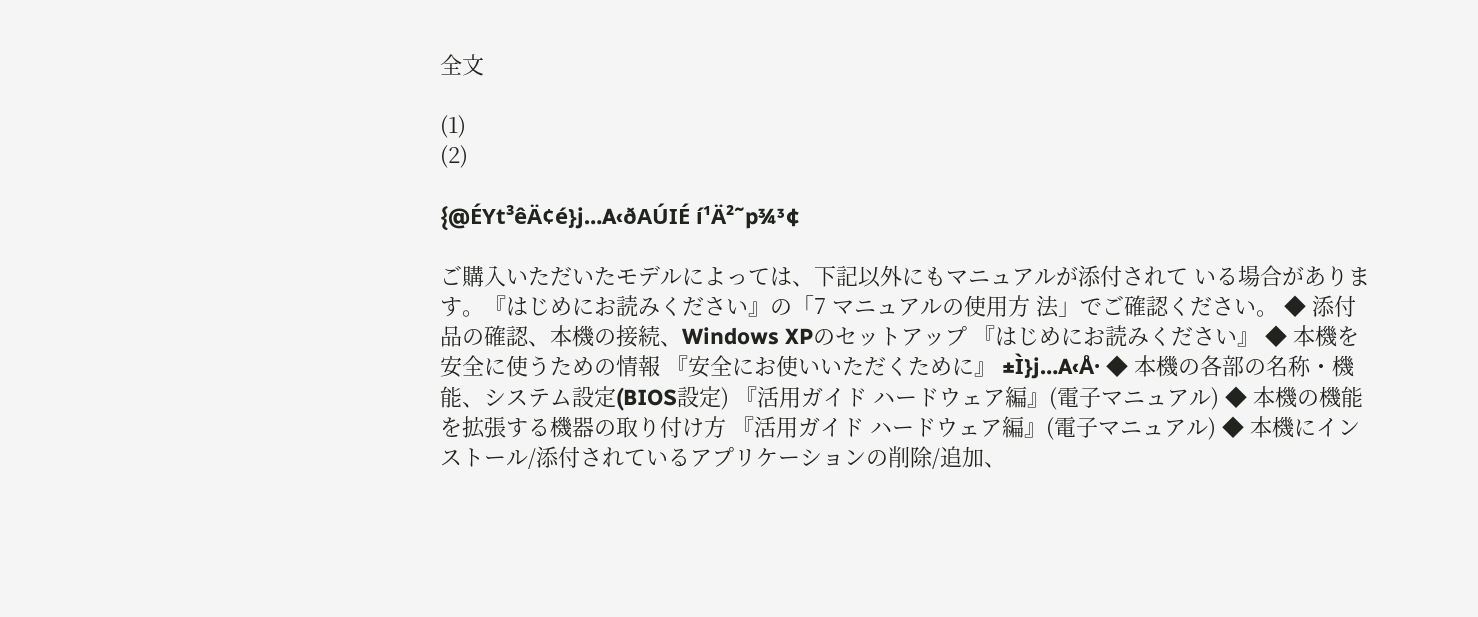全文

(1)
(2)

{@ÉYt³êÄ¢é}j…A‹ðAÚIÉ í¹Ä²˜p¾³¢

ご購入いただいたモデルによっては、下記以外にもマニュアルが添付されて いる場合があります。『はじめにお読みください』の「7 マニュアルの使用方 法」でご確認ください。 ◆ 添付品の確認、本機の接続、Windows XPのセットアップ 『はじめにお読みください』 ◆ 本機を安全に使うための情報 『安全にお使いいただくために』 ±Ì}j…A‹Å· ◆ 本機の各部の名称・機能、システム設定(BIOS設定) 『活用ガイド ハードウェア編』(電子マニュアル) ◆ 本機の機能を拡張する機器の取り付け方 『活用ガイド ハードウェア編』(電子マニュアル) ◆ 本機にインストール/添付されているアプリケーションの削除/追加、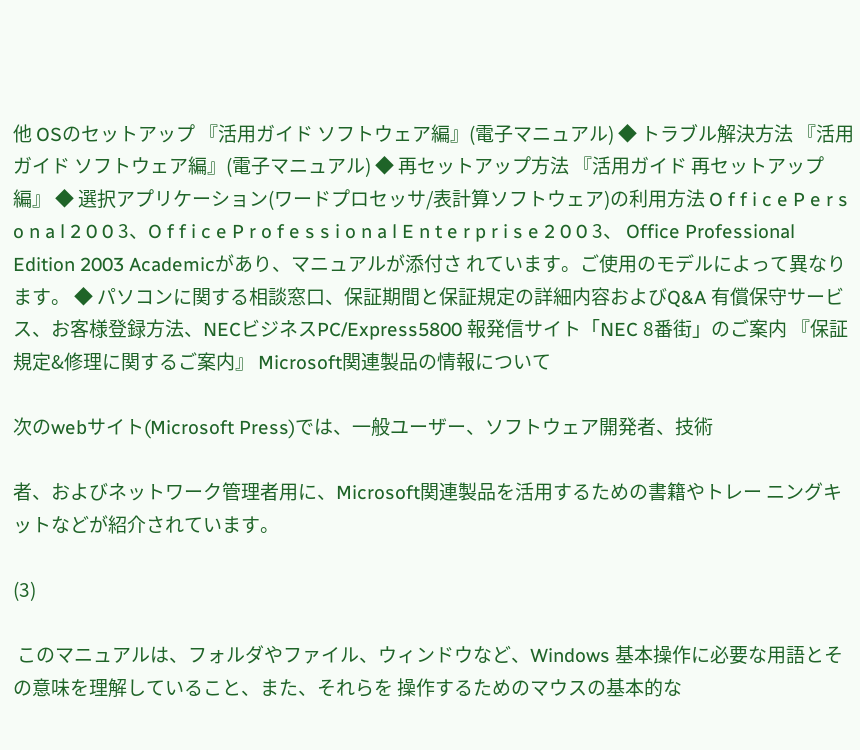他 OSのセットアップ 『活用ガイド ソフトウェア編』(電子マニュアル) ◆ トラブル解決方法 『活用ガイド ソフトウェア編』(電子マニュアル) ◆ 再セットアップ方法 『活用ガイド 再セットアップ編』 ◆ 選択アプリケーション(ワードプロセッサ/表計算ソフトウェア)の利用方法 O f f i c e P e r s o n a l 2 0 0 3、O f f i c e P r o f e s s i o n a l E n t e r p r i s e 2 0 0 3、 Office Professional Edition 2003 Academicがあり、マニュアルが添付さ れています。ご使用のモデルによって異なります。 ◆ パソコンに関する相談窓口、保証期間と保証規定の詳細内容およびQ&A 有償保守サービス、お客様登録方法、NECビジネスPC/Express5800 報発信サイト「NEC 8番街」のご案内 『保証規定&修理に関するご案内』 Microsoft関連製品の情報について

次のwebサイト(Microsoft Press)では、一般ユーザー、ソフトウェア開発者、技術

者、およびネットワーク管理者用に、Microsoft関連製品を活用するための書籍やトレー ニングキットなどが紹介されています。

(3)

 このマニュアルは、フォルダやファイル、ウィンドウなど、Windows 基本操作に必要な用語とその意味を理解していること、また、それらを 操作するためのマウスの基本的な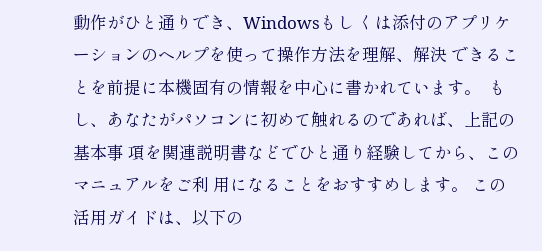動作がひと通りでき、Windowsもし くは添付のアプリケーションのヘルプを使って操作方法を理解、解決 できることを前提に本機固有の情報を中心に書かれています。  もし、あなたがパソコンに初めて触れるのであれば、上記の基本事 項を関連説明書などでひと通り経験してから、このマニュアルをご利 用になることをおすすめします。 この活用ガイドは、以下の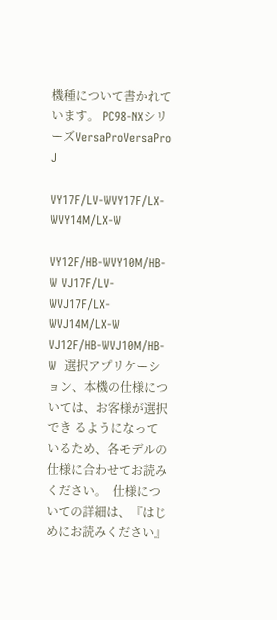機種について書かれています。 PC98-NXシリーズVersaProVersaPro J

VY17F/LV-WVY17F/LX-WVY14M/LX-W

VY12F/HB-WVY10M/HB-W VJ17F/LV-WVJ17F/LX-WVJ14M/LX-W VJ12F/HB-WVJ10M/HB-W  選択アプリケーション、本機の仕様については、お客様が選択でき るようになっているため、各モデルの仕様に合わせてお読みください。  仕様についての詳細は、『はじめにお読みください』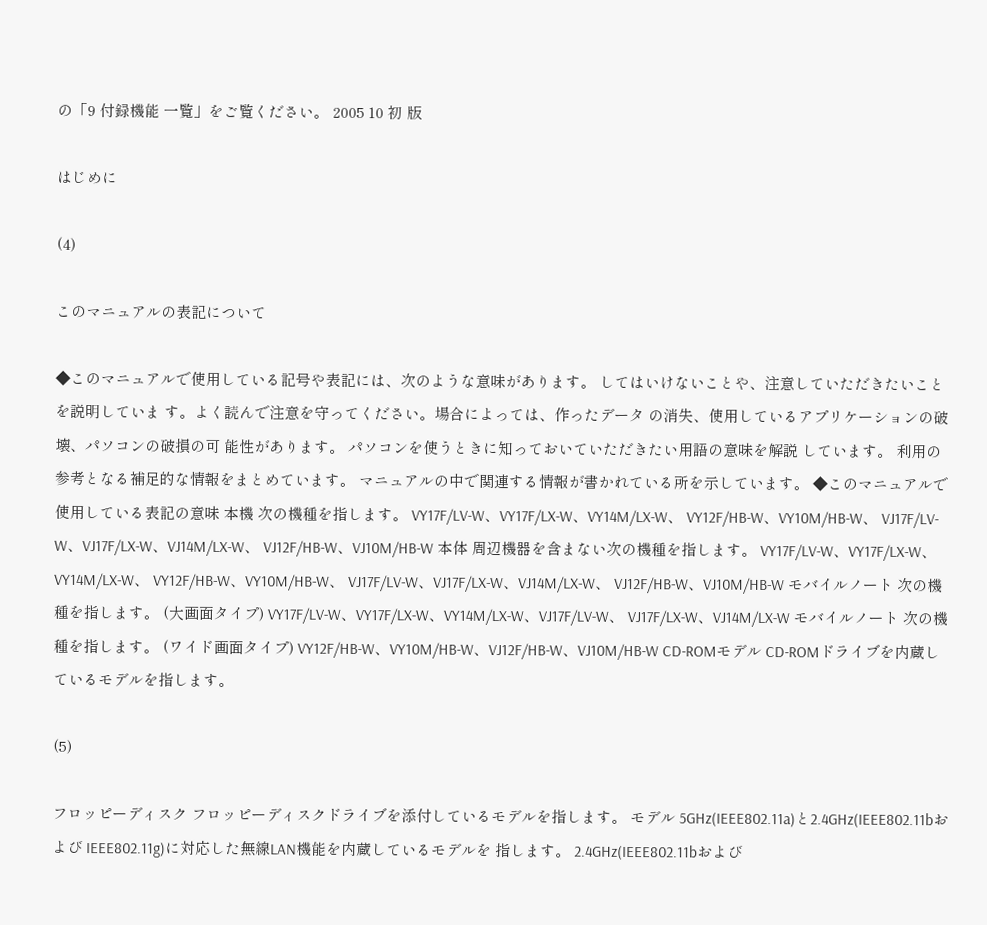の「9 付録機能 一覧」をご覧ください。 2005 10 初 版

はじめに

(4)

このマニュアルの表記について

◆このマニュアルで使用している記号や表記には、次のような意味があります。 してはいけないことや、注意していただきたいことを説明していま す。よく読んで注意を守ってください。場合によっては、作ったデータ の消失、使用しているアプリケーションの破壊、パソコンの破損の可 能性があります。 パソコンを使うときに知っておいていただきたい用語の意味を解説 しています。 利用の参考となる補足的な情報をまとめています。 マニュアルの中で関連する情報が書かれている所を示しています。 ◆このマニュアルで使用している表記の意味 本機 次の機種を指します。 VY17F/LV-W、VY17F/LX-W、VY14M/LX-W、 VY12F/HB-W、VY10M/HB-W、 VJ17F/LV-W、VJ17F/LX-W、VJ14M/LX-W、 VJ12F/HB-W、VJ10M/HB-W 本体 周辺機器を含まない次の機種を指します。 VY17F/LV-W、VY17F/LX-W、VY14M/LX-W、 VY12F/HB-W、VY10M/HB-W、 VJ17F/LV-W、VJ17F/LX-W、VJ14M/LX-W、 VJ12F/HB-W、VJ10M/HB-W モバイルノート 次の機種を指します。 (大画面タイプ) VY17F/LV-W、VY17F/LX-W、VY14M/LX-W、VJ17F/LV-W、 VJ17F/LX-W、VJ14M/LX-W モバイルノート 次の機種を指します。 (ワイド画面タイプ) VY12F/HB-W、VY10M/HB-W、VJ12F/HB-W、VJ10M/HB-W CD-ROMモデル CD-ROMドライブを内蔵しているモデルを指します。

(5)

フロッピーディスク フロッピーディスクドライブを添付しているモデルを指します。 モデル 5GHz(IEEE802.11a)と2.4GHz(IEEE802.11bおよび IEEE802.11g)に対応した無線LAN機能を内蔵しているモデルを 指します。 2.4GHz(IEEE802.11bおよび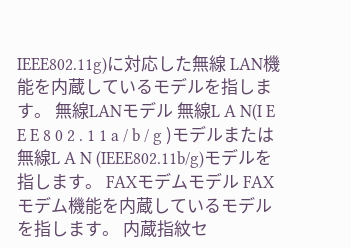IEEE802.11g)に対応した無線 LAN機能を内蔵しているモデルを指します。 無線LANモデル 無線L A N(I E E E 8 0 2 . 1 1 a / b / g )モデルまたは無線L A N (IEEE802.11b/g)モデルを指します。 FAXモデムモデル FAXモデム機能を内蔵しているモデルを指します。 内蔵指紋セ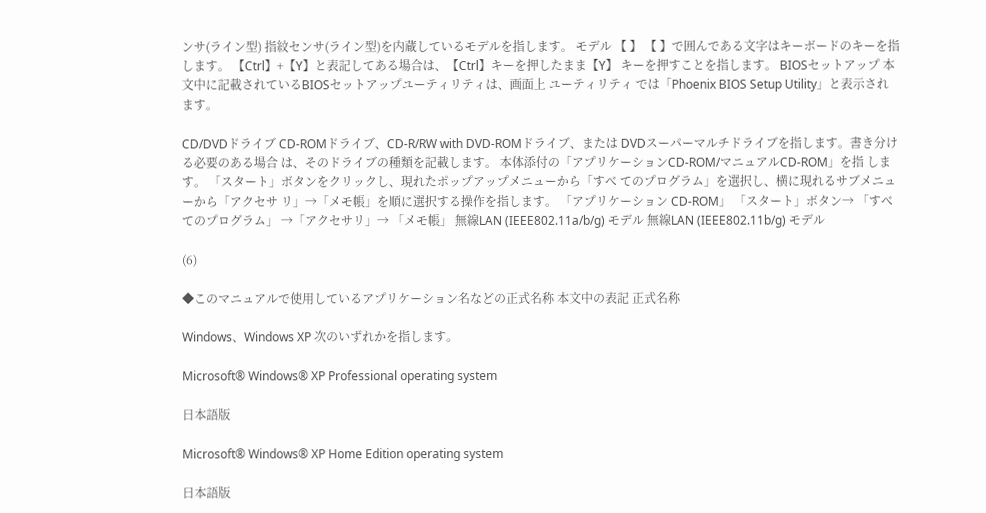ンサ(ライン型) 指紋センサ(ライン型)を内蔵しているモデルを指します。 モデル 【 】 【 】で囲んである文字はキーボードのキーを指します。 【Ctrl】+【Y】と表記してある場合は、【Ctrl】キーを押したまま【Y】 キーを押すことを指します。 BIOSセットアップ 本文中に記載されているBIOSセットアップユーティリティは、画面上 ユーティリティ では「Phoenix BIOS Setup Utility」と表示されます。

CD/DVDドライブ CD-ROMドライブ、CD-R/RW with DVD-ROMドライブ、または DVDスーパーマルチドライブを指します。書き分ける必要のある場合 は、そのドライブの種類を記載します。 本体添付の「アプリケーションCD-ROM/マニュアルCD-ROM」を指 します。 「スタート」ボタンをクリックし、現れたポップアップメニューから「すべ てのプログラム」を選択し、横に現れるサブメニューから「アクセサ リ」→「メモ帳」を順に選択する操作を指します。 「アプリケーション CD-ROM」 「スタート」ボタン→ 「すべてのプログラム」 →「アクセサリ」→ 「メモ帳」 無線LAN (IEEE802.11a/b/g) モデル 無線LAN (IEEE802.11b/g) モデル

(6)

◆このマニュアルで使用しているアプリケーション名などの正式名称 本文中の表記 正式名称

Windows、Windows XP 次のいずれかを指します。

Microsoft® Windows® XP Professional operating system

日本語版

Microsoft® Windows® XP Home Edition operating system

日本語版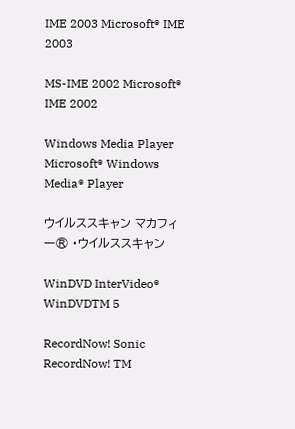IME 2003 Microsoft® IME 2003

MS-IME 2002 Microsoft® IME 2002

Windows Media Player Microsoft® Windows Media® Player

ウイルススキャン マカフィー® ・ウイルススキャン

WinDVD InterVideo® WinDVDTM 5

RecordNow! Sonic RecordNow! TM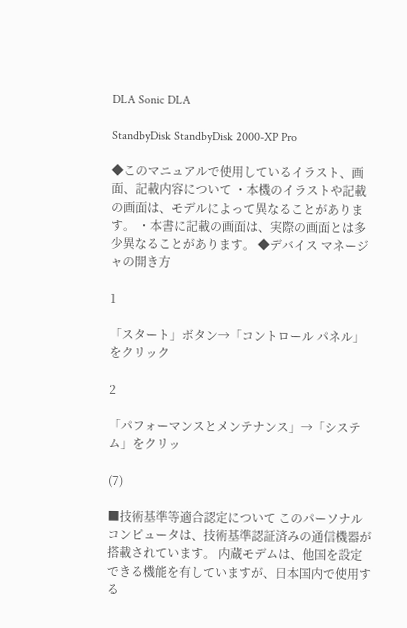DLA Sonic DLA

StandbyDisk StandbyDisk 2000-XP Pro

◆このマニュアルで使用しているイラスト、画面、記載内容について ・本機のイラストや記載の画面は、モデルによって異なることがあります。 ・本書に記載の画面は、実際の画面とは多少異なることがあります。 ◆デバイス マネージャの開き方

1

「スタート」ボタン→「コントロール パネル」をクリック

2

「パフォーマンスとメンテナンス」→「システム」をクリッ

(7)

■技術基準等適合認定について このパーソナルコンピュータは、技術基準認証済みの通信機器が搭載されています。 内蔵モデムは、他国を設定できる機能を有していますが、日本国内で使用する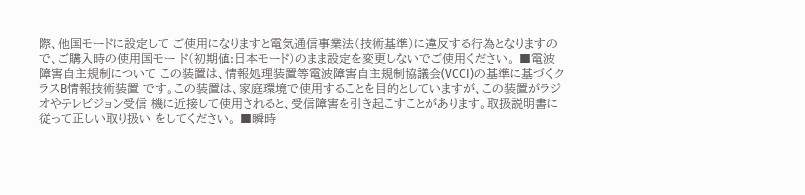際、他国モードに設定して ご使用になりますと電気通信事業法(技術基準)に違反する行為となりますので、ご購入時の使用国モー ド(初期値:日本モード)のまま設定を変更しないでご使用ください。 ■電波障害自主規制について この装置は、情報処理装置等電波障害自主規制協議会(VCCI)の基準に基づくクラスB情報技術装置 です。この装置は、家庭環境で使用することを目的としていますが、この装置がラジオやテレビジョン受信 機に近接して使用されると、受信障害を引き起こすことがあります。取扱説明書に従って正しい取り扱い をしてください。 ■瞬時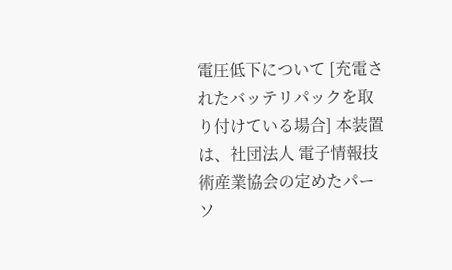電圧低下について [充電されたバッテリパックを取り付けている場合] 本装置は、社団法人 電子情報技術産業協会の定めたパーソ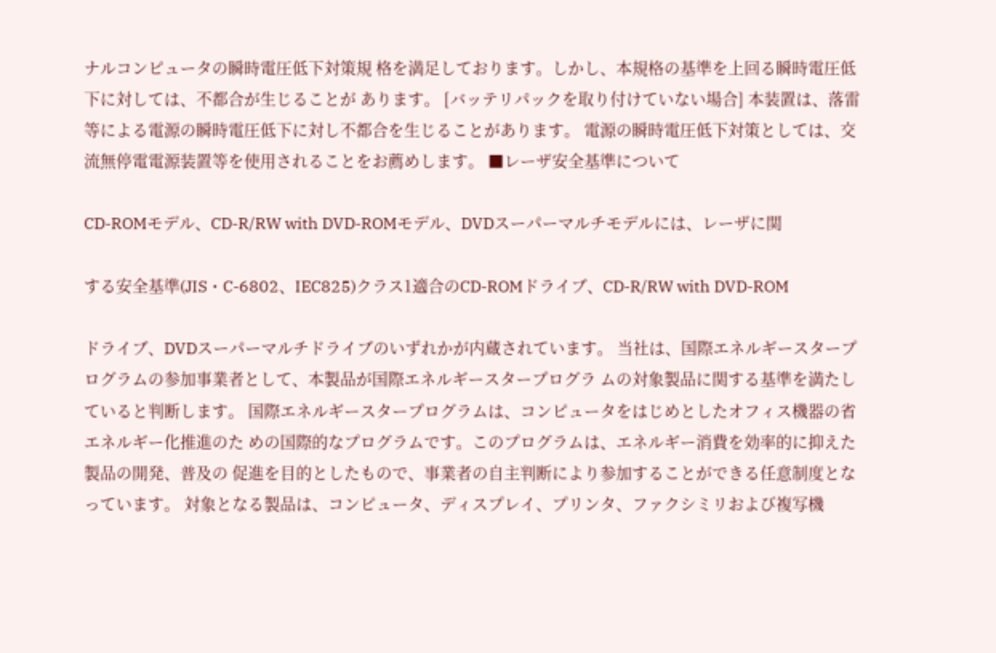ナルコンピュータの瞬時電圧低下対策規 格を満足しております。しかし、本規格の基準を上回る瞬時電圧低下に対しては、不都合が生じることが あります。 [バッテリパックを取り付けていない場合] 本装置は、落雷等による電源の瞬時電圧低下に対し不都合を生じることがあります。 電源の瞬時電圧低下対策としては、交流無停電電源装置等を使用されることをお薦めします。 ■レーザ安全基準について

CD-ROMモデル、CD-R/RW with DVD-ROMモデル、DVDスーパーマルチモデルには、レーザに関

する安全基準(JIS・C-6802、IEC825)クラス1適合のCD-ROMドライブ、CD-R/RW with DVD-ROM

ドライブ、DVDスーパーマルチドライブのいずれかが内蔵されています。 当社は、国際エネルギースタープログラムの参加事業者として、本製品が国際エネルギースタープログラ ムの対象製品に関する基準を満たしていると判断します。 国際エネルギースタープログラムは、コンピュータをはじめとしたオフィス機器の省エネルギー化推進のた めの国際的なプログラムです。このプログラムは、エネルギー消費を効率的に抑えた製品の開発、普及の 促進を目的としたもので、事業者の自主判断により参加することができる任意制度となっています。 対象となる製品は、コンピュータ、ディスプレイ、プリンタ、ファクシミリおよび複写機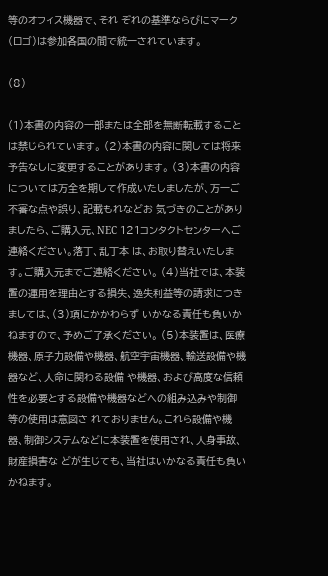等のオフィス機器で、それ ぞれの基準ならびにマーク(ロゴ)は参加各国の間で統一されています。

(8)

(1)本書の内容の一部または全部を無断転載することは禁じられています。 (2)本書の内容に関しては将来予告なしに変更することがあります。 (3)本書の内容については万全を期して作成いたしましたが、万一ご不審な点や誤り、記載もれなどお 気づきのことがありましたら、ご購入元、NEC 121コンタクトセンターへご連絡ください。落丁、乱丁本 は、お取り替えいたします。ご購入元までご連絡ください。 (4)当社では、本装置の運用を理由とする損失、逸失利益等の請求につきましては、(3)項にかかわらず いかなる責任も負いかねますので、予めご了承ください。 (5)本装置は、医療機器、原子力設備や機器、航空宇宙機器、輸送設備や機器など、人命に関わる設備 や機器、および高度な信頼性を必要とする設備や機器などへの組み込みや制御等の使用は意図さ れておりません。これら設備や機器、制御システムなどに本装置を使用され、人身事故、財産損害な どが生じても、当社はいかなる責任も負いかねます。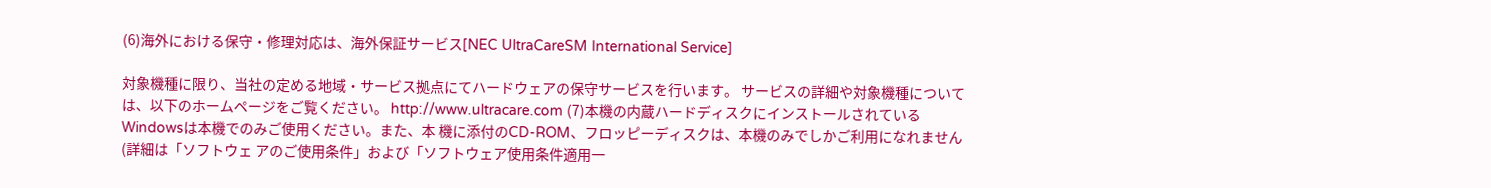(6)海外における保守・修理対応は、海外保証サービス[NEC UltraCareSM International Service]

対象機種に限り、当社の定める地域・サービス拠点にてハードウェアの保守サービスを行います。 サービスの詳細や対象機種については、以下のホームページをご覧ください。 http://www.ultracare.com (7)本機の内蔵ハードディスクにインストールされているWindowsは本機でのみご使用ください。また、本 機に添付のCD-ROM、フロッピーディスクは、本機のみでしかご利用になれません(詳細は「ソフトウェ アのご使用条件」および「ソフトウェア使用条件適用一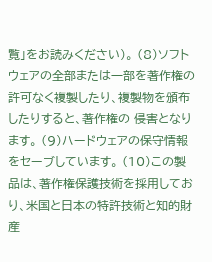覧」をお読みください)。 (8)ソフトウェアの全部または一部を著作権の許可なく複製したり、複製物を頒布したりすると、著作権の 侵害となります。 (9)ハードウェアの保守情報をセーブしています。 (10)この製品は、著作権保護技術を採用しており、米国と日本の特許技術と知的財産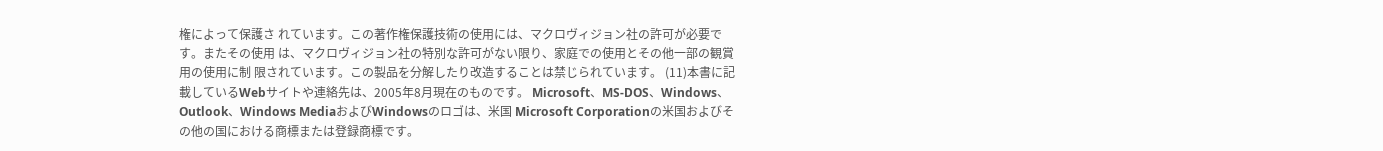権によって保護さ れています。この著作権保護技術の使用には、マクロヴィジョン社の許可が必要です。またその使用 は、マクロヴィジョン社の特別な許可がない限り、家庭での使用とその他一部の観賞用の使用に制 限されています。この製品を分解したり改造することは禁じられています。 (11)本書に記載しているWebサイトや連絡先は、2005年8月現在のものです。 Microsoft、MS-DOS、Windows、Outlook、Windows MediaおよびWindowsのロゴは、米国 Microsoft Corporationの米国およびその他の国における商標または登録商標です。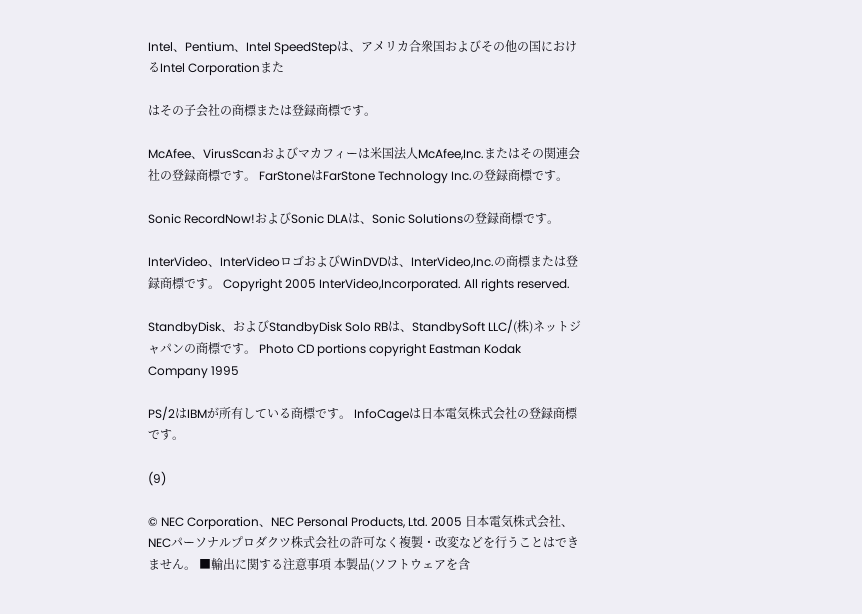Intel、Pentium、Intel SpeedStepは、アメリカ合衆国およびその他の国におけるIntel Corporationまた

はその子会社の商標または登録商標です。

McAfee、VirusScanおよびマカフィーは米国法人McAfee,Inc.またはその関連会社の登録商標です。 FarStoneはFarStone Technology Inc.の登録商標です。

Sonic RecordNow!およびSonic DLAは、Sonic Solutionsの登録商標です。

InterVideo、InterVideoロゴおよびWinDVDは、InterVideo,Inc.の商標または登録商標です。 Copyright 2005 InterVideo,Incorporated. All rights reserved.

StandbyDisk、およびStandbyDisk Solo RBは、StandbySoft LLC/(株)ネットジャパンの商標です。 Photo CD portions copyright Eastman Kodak Company 1995

PS/2はIBMが所有している商標です。 InfoCageは日本電気株式会社の登録商標です。

(9)

© NEC Corporation、NEC Personal Products, Ltd. 2005 日本電気株式会社、NECパーソナルプロダクツ株式会社の許可なく複製・改変などを行うことはできません。 ■輸出に関する注意事項 本製品(ソフトウェアを含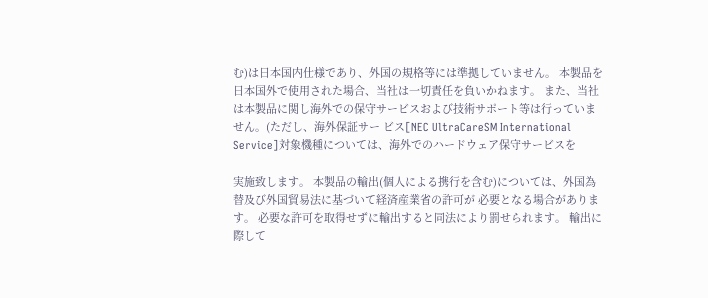む)は日本国内仕様であり、外国の規格等には準拠していません。 本製品を日本国外で使用された場合、当社は一切責任を負いかねます。 また、当社は本製品に関し海外での保守サービスおよび技術サポート等は行っていません。(ただし、海外保証サー ビス[NEC UltraCareSM International Service]対象機種については、海外でのハードウェア保守サービスを

実施致します。 本製品の輸出(個人による携行を含む)については、外国為替及び外国貿易法に基づいて経済産業省の許可が 必要となる場合があります。 必要な許可を取得せずに輸出すると同法により罰せられます。 輸出に際して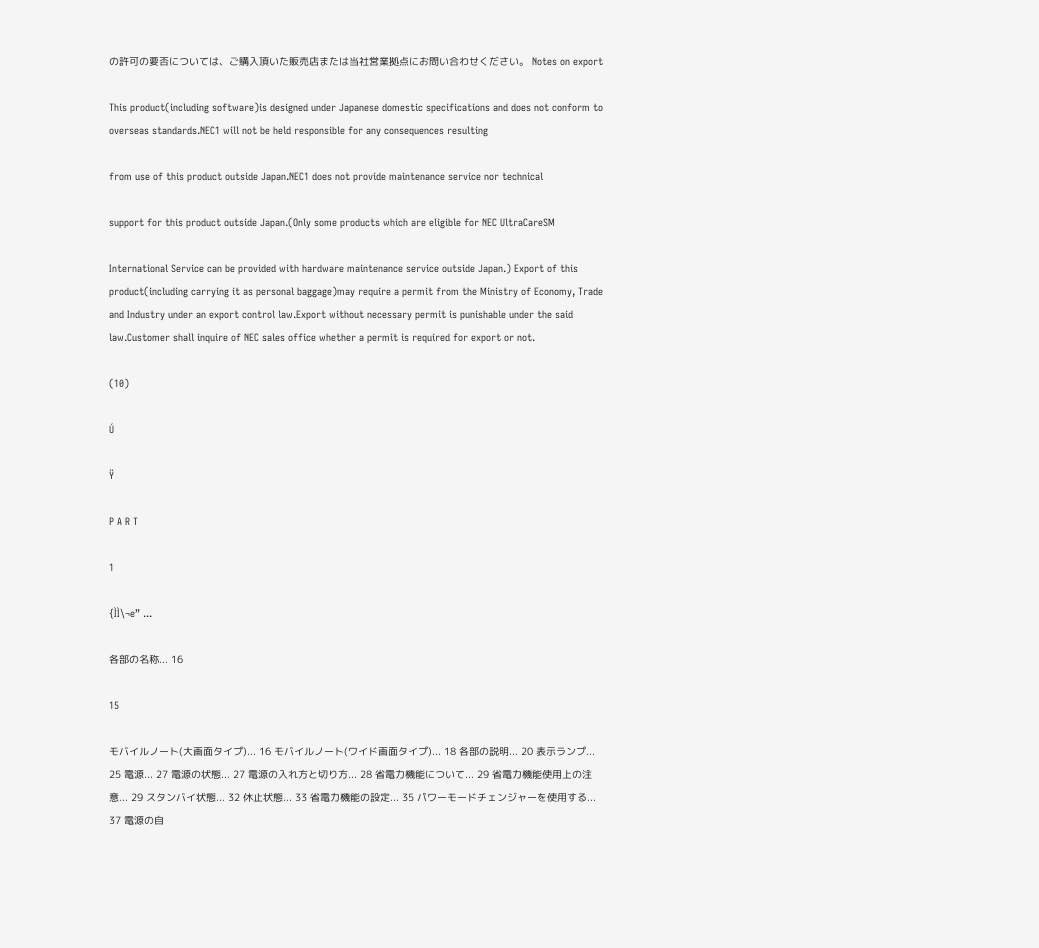の許可の要否については、ご購入頂いた販売店または当社営業拠点にお問い合わせください。 Notes on export

This product(including software)is designed under Japanese domestic specifications and does not conform to overseas standards.NEC1 will not be held responsible for any consequences resulting

from use of this product outside Japan.NEC1 does not provide maintenance service nor technical

support for this product outside Japan.(Only some products which are eligible for NEC UltraCareSM

International Service can be provided with hardware maintenance service outside Japan.) Export of this product(including carrying it as personal baggage)may require a permit from the Ministry of Economy, Trade and Industry under an export control law.Export without necessary permit is punishable under the said law.Customer shall inquire of NEC sales office whether a permit is required for export or not.

(10)

Ú

Ÿ

P A R T

1

{ÌÌ\¬e” ...

各部の名称... 16

15

モバイルノート(大画面タイプ)... 16 モバイルノート(ワイド画面タイプ)... 18 各部の説明... 20 表示ランプ... 25 電源... 27 電源の状態... 27 電源の入れ方と切り方... 28 省電力機能について... 29 省電力機能使用上の注意... 29 スタンバイ状態... 32 休止状態... 33 省電力機能の設定... 35 パワーモードチェンジャーを使用する... 37 電源の自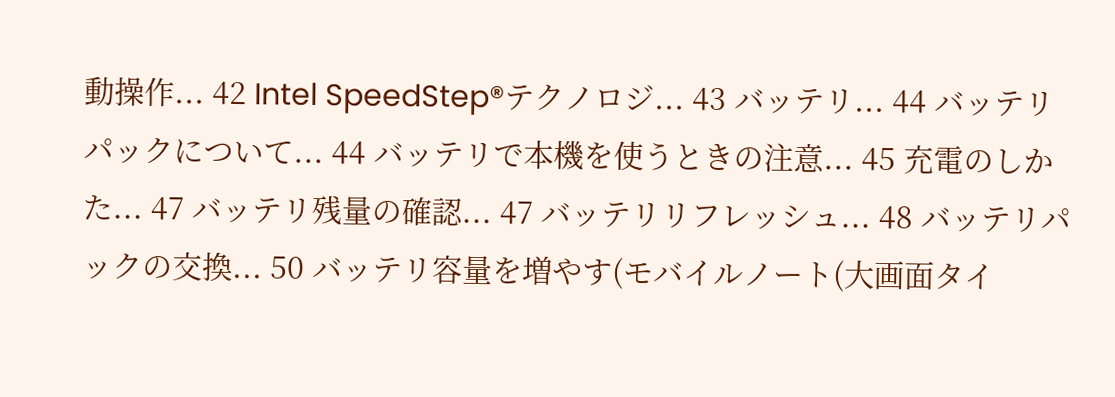動操作... 42 Intel SpeedStep®テクノロジ... 43 バッテリ... 44 バッテリパックについて... 44 バッテリで本機を使うときの注意... 45 充電のしかた... 47 バッテリ残量の確認... 47 バッテリリフレッシュ... 48 バッテリパックの交換... 50 バッテリ容量を増やす(モバイルノート(大画面タイ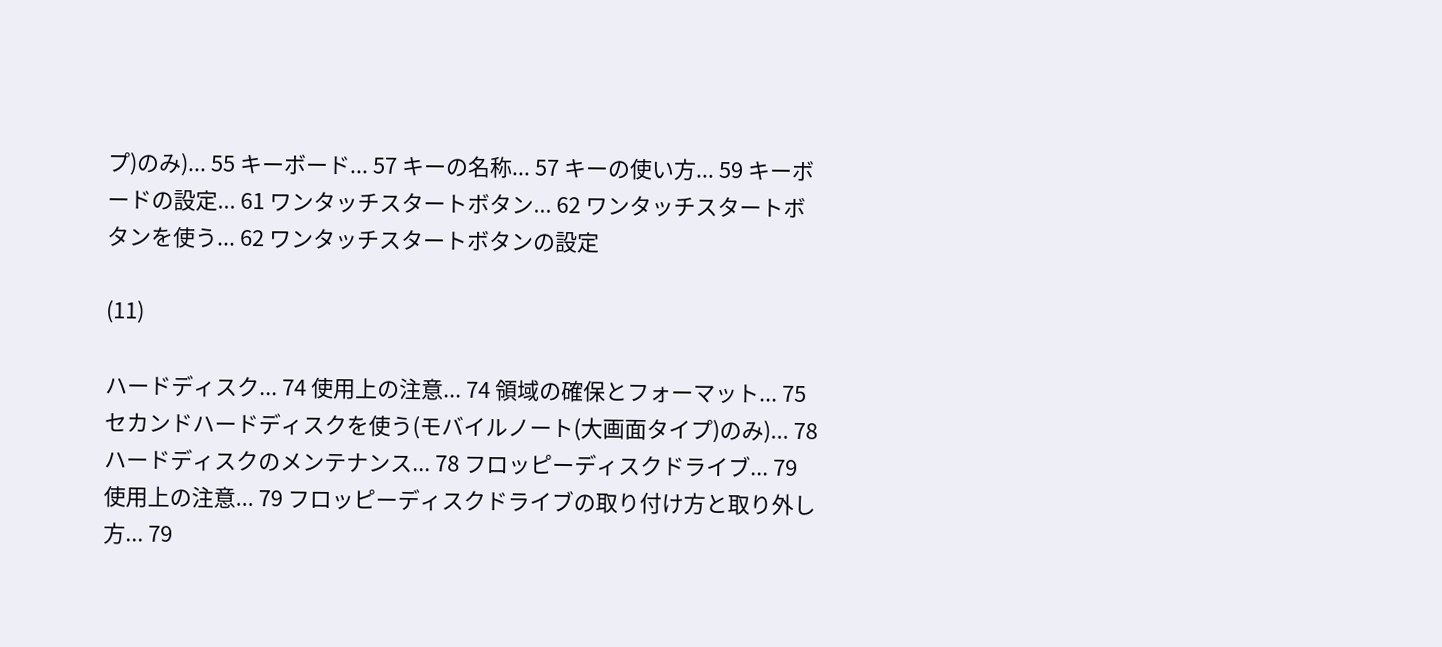プ)のみ)... 55 キーボード... 57 キーの名称... 57 キーの使い方... 59 キーボードの設定... 61 ワンタッチスタートボタン... 62 ワンタッチスタートボタンを使う... 62 ワンタッチスタートボタンの設定

(11)

ハードディスク... 74 使用上の注意... 74 領域の確保とフォーマット... 75 セカンドハードディスクを使う(モバイルノート(大画面タイプ)のみ)... 78 ハードディスクのメンテナンス... 78 フロッピーディスクドライブ... 79 使用上の注意... 79 フロッピーディスクドライブの取り付け方と取り外し方... 79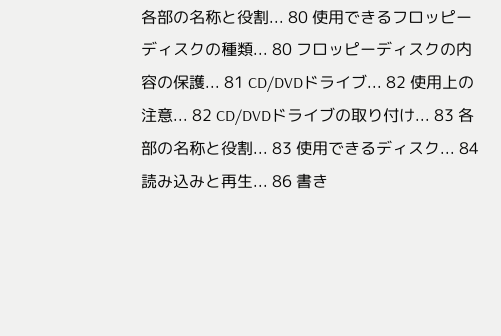各部の名称と役割... 80 使用できるフロッピーディスクの種類... 80 フロッピーディスクの内容の保護... 81 CD/DVDドライブ... 82 使用上の注意... 82 CD/DVDドライブの取り付け... 83 各部の名称と役割... 83 使用できるディスク... 84 読み込みと再生... 86 書き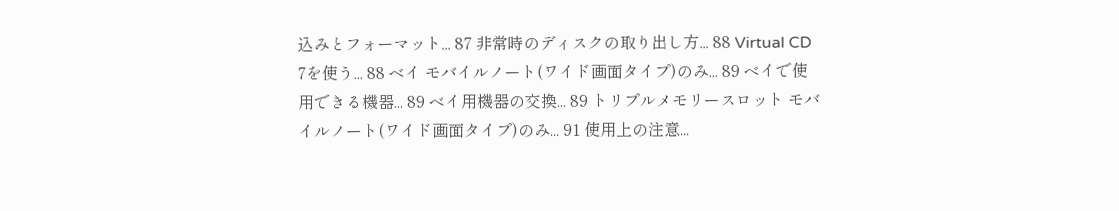込みとフォーマット... 87 非常時のディスクの取り出し方... 88 Virtual CD 7を使う... 88 ベイ モバイルノート(ワイド画面タイプ)のみ... 89 ベイで使用できる機器... 89 ベイ用機器の交換... 89 トリプルメモリースロット モバイルノート(ワイド画面タイプ)のみ... 91 使用上の注意...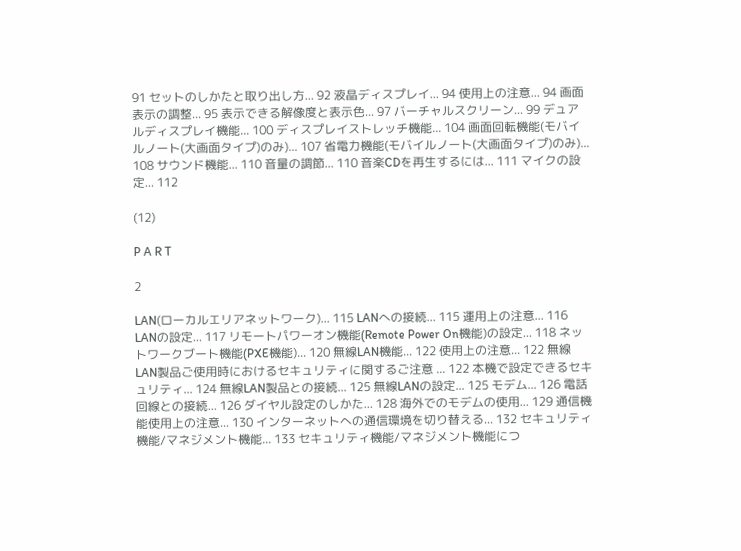91 セットのしかたと取り出し方... 92 液晶ディスプレイ... 94 使用上の注意... 94 画面表示の調整... 95 表示できる解像度と表示色... 97 バーチャルスクリーン... 99 デュアルディスプレイ機能... 100 ディスプレイストレッチ機能... 104 画面回転機能(モバイルノート(大画面タイプ)のみ)... 107 省電力機能(モバイルノート(大画面タイプ)のみ)... 108 サウンド機能... 110 音量の調節... 110 音楽CDを再生するには... 111 マイクの設定... 112

(12)

P A R T

2

LAN(ローカルエリアネットワーク)... 115 LANへの接続... 115 運用上の注意... 116 LANの設定... 117 リモートパワーオン機能(Remote Power On機能)の設定... 118 ネットワークブート機能(PXE機能)... 120 無線LAN機能... 122 使用上の注意... 122 無線LAN製品ご使用時におけるセキュリティに関するご注意 ... 122 本機で設定できるセキュリティ... 124 無線LAN製品との接続... 125 無線LANの設定... 125 モデム... 126 電話回線との接続... 126 ダイヤル設定のしかた... 128 海外でのモデムの使用... 129 通信機能使用上の注意... 130 インターネットへの通信環境を切り替える... 132 セキュリティ機能/マネジメント機能... 133 セキュリティ機能/マネジメント機能につ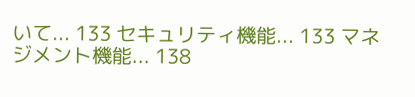いて... 133 セキュリティ機能... 133 マネジメント機能... 138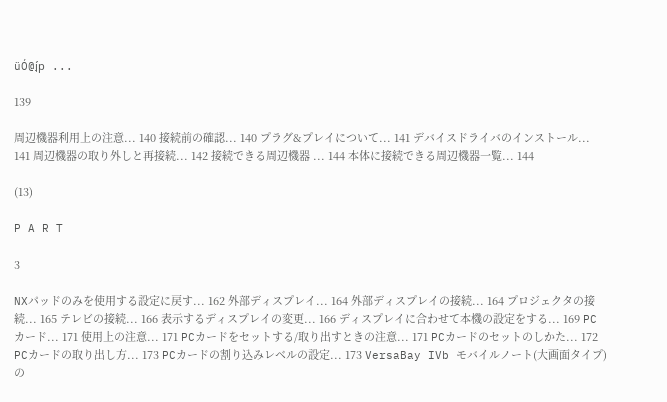üÓ@í̘p ...

139

周辺機器利用上の注意... 140 接続前の確認... 140 プラグ&プレイについて... 141 デバイスドライバのインストール... 141 周辺機器の取り外しと再接続... 142 接続できる周辺機器 ... 144 本体に接続できる周辺機器一覧... 144

(13)

P A R T

3

NXパッドのみを使用する設定に戻す... 162 外部ディスプレイ... 164 外部ディスプレイの接続... 164 プロジェクタの接続... 165 テレビの接続... 166 表示するディスプレイの変更... 166 ディスプレイに合わせて本機の設定をする... 169 PCカード... 171 使用上の注意... 171 PCカードをセットする/取り出すときの注意... 171 PCカードのセットのしかた... 172 PCカードの取り出し方... 173 PCカードの割り込みレベルの設定... 173 VersaBay IVb モバイルノート(大画面タイプ)の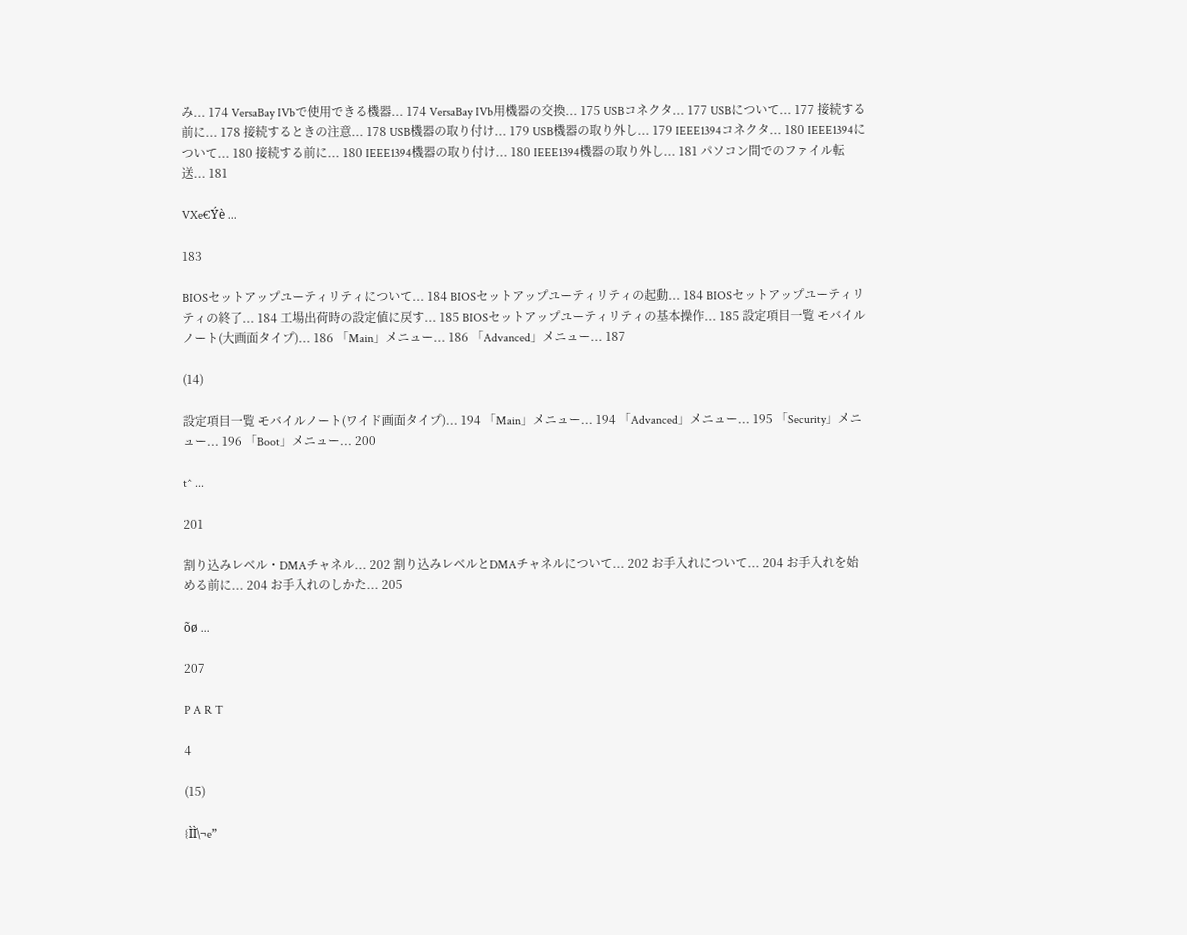み... 174 VersaBay IVbで使用できる機器... 174 VersaBay IVb用機器の交換... 175 USBコネクタ... 177 USBについて... 177 接続する前に... 178 接続するときの注意... 178 USB機器の取り付け... 179 USB機器の取り外し... 179 IEEE1394コネクタ... 180 IEEE1394について... 180 接続する前に... 180 IEEE1394機器の取り付け... 180 IEEE1394機器の取り外し... 181 パソコン間でのファイル転送... 181

VXe€Ýè ...

183

BIOSセットアップユーティリティについて... 184 BIOSセットアップユーティリティの起動... 184 BIOSセットアップユーティリティの終了... 184 工場出荷時の設定値に戻す... 185 BIOSセットアップユーティリティの基本操作... 185 設定項目一覧 モバイルノート(大画面タイプ)... 186 「Main」メニュー... 186 「Advanced」メニュー... 187

(14)

設定項目一覧 モバイルノート(ワイド画面タイプ)... 194 「Main」メニュー... 194 「Advanced」メニュー... 195 「Security」メニュー... 196 「Boot」メニュー... 200

t^ ...

201

割り込みレベル・DMAチャネル... 202 割り込みレベルとDMAチャネルについて... 202 お手入れについて... 204 お手入れを始める前に... 204 お手入れのしかた... 205

õø ...

207

P A R T

4

(15)

{ÌÌ\¬e”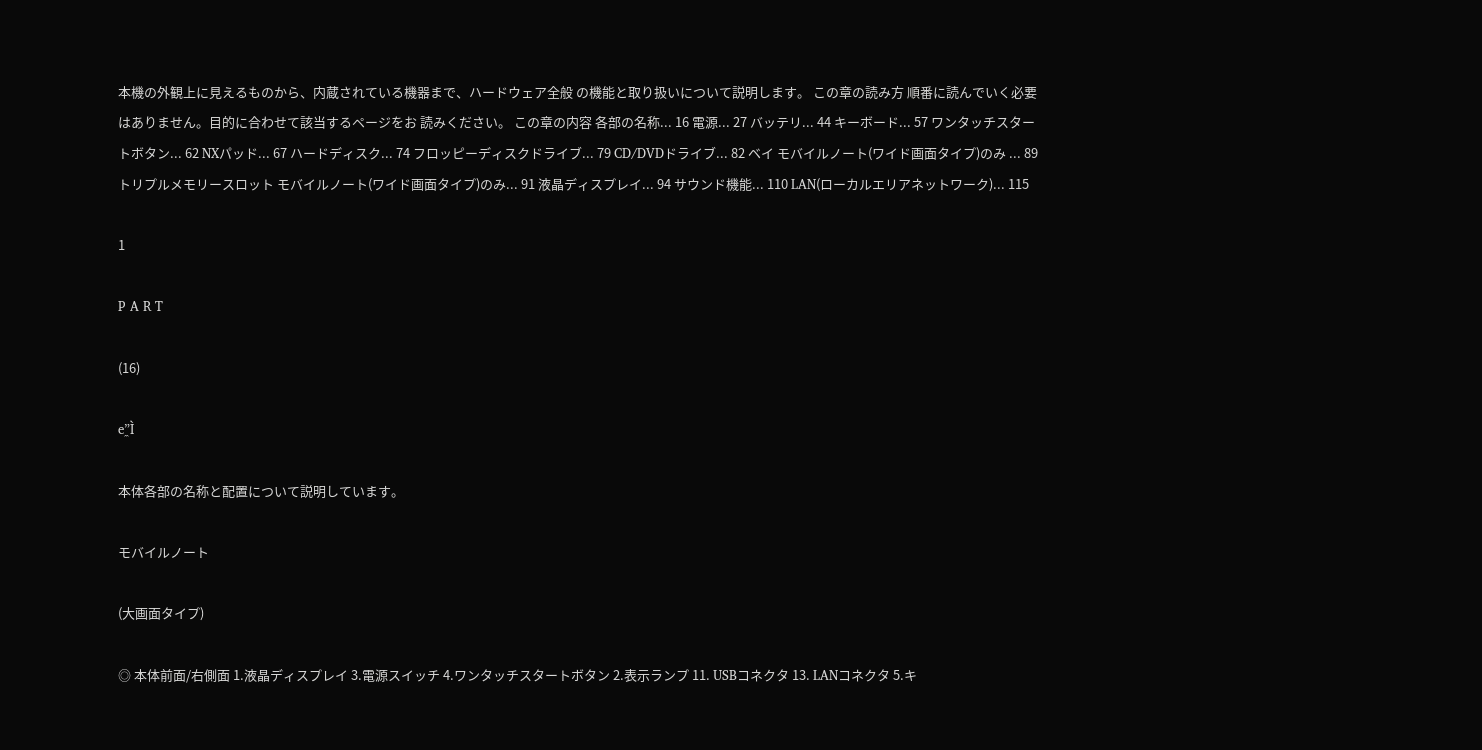本機の外観上に見えるものから、内蔵されている機器まで、ハードウェア全般 の機能と取り扱いについて説明します。 この章の読み方 順番に読んでいく必要はありません。目的に合わせて該当するページをお 読みください。 この章の内容 各部の名称... 16 電源... 27 バッテリ... 44 キーボード... 57 ワンタッチスタートボタン... 62 NXパッド... 67 ハードディスク... 74 フロッピーディスクドライブ... 79 CD/DVDドライブ... 82 ベイ モバイルノート(ワイド画面タイプ)のみ ... 89 トリプルメモリースロット モバイルノート(ワイド画面タイプ)のみ... 91 液晶ディスプレイ... 94 サウンド機能... 110 LAN(ローカルエリアネットワーク)... 115

1

P A R T

(16)

e”̼Ì

本体各部の名称と配置について説明しています。

モバイルノート

(大画面タイプ)

◎ 本体前面/右側面 1.液晶ディスプレイ 3.電源スイッチ 4.ワンタッチスタートボタン 2.表示ランプ 11. USBコネクタ 13. LANコネクタ 5.キ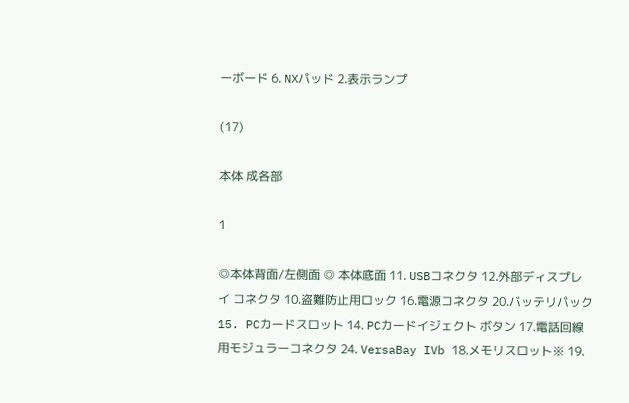ーボード 6. NXパッド 2.表示ランプ

(17)

本体 成各部

1

◎本体背面/左側面 ◎ 本体底面 11. USBコネクタ 12.外部ディスプレイ コネクタ 10.盗難防止用ロック 16.電源コネクタ 20.バッテリパック 15. PCカードスロット 14. PCカードイジェクト ボタン 17.電話回線用モジュラーコネクタ 24. VersaBay IVb 18.メモリスロット※ 19.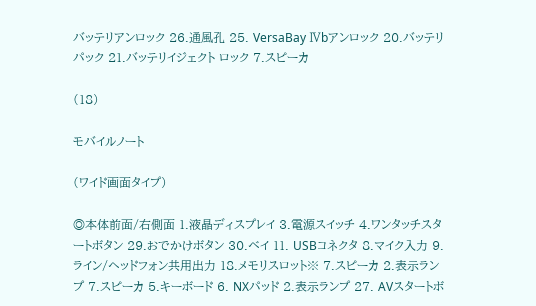バッテリアンロック 26.通風孔 25. VersaBay Ⅳbアンロック 20.バッテリパック 21.バッテリイジェクト ロック 7.スピーカ

(18)

モバイルノート

(ワイド画面タイプ)

◎本体前面/右側面 1.液晶ディスプレイ 3.電源スイッチ 4.ワンタッチスタートボタン 29.おでかけボタン 30.ベイ 11. USBコネクタ 8.マイク入力 9.ライン/ヘッドフォン共用出力 18.メモリスロット※ 7.スピーカ 2.表示ランプ 7.スピーカ 5.キーボード 6. NXパッド 2.表示ランプ 27. AVスタートボ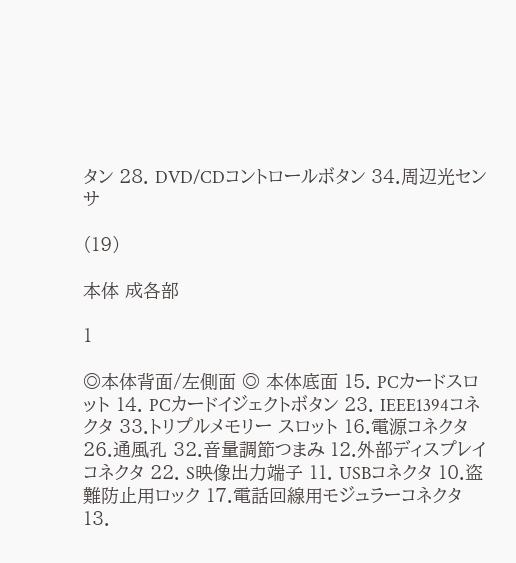タン 28. DVD/CDコントロールボタン 34.周辺光センサ

(19)

本体 成各部

1

◎本体背面/左側面 ◎ 本体底面 15. PCカードスロット 14. PCカードイジェクトボタン 23. IEEE1394コネクタ 33.トリプルメモリー スロット 16.電源コネクタ 26.通風孔 32.音量調節つまみ 12.外部ディスプレイコネクタ 22. S映像出力端子 11. USBコネクタ 10.盗難防止用ロック 17.電話回線用モジュラーコネクタ 13.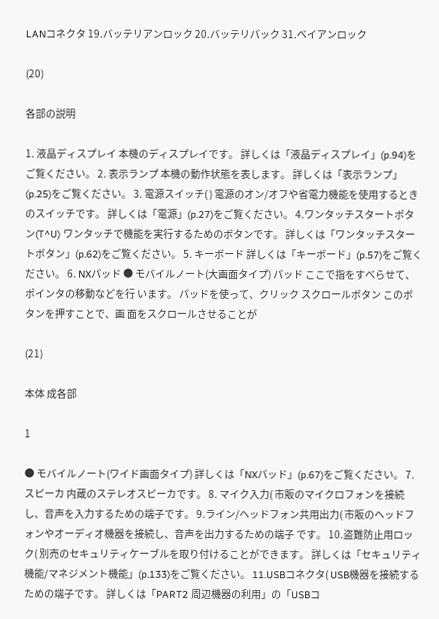LANコネクタ 19.バッテリアンロック 20.バッテリパック 31.ベイアンロック

(20)

各部の説明

1. 液晶ディスプレイ 本機のディスプレイです。 詳しくは「液晶ディスプレイ」(p.94)をご覧ください。 2. 表示ランプ 本機の動作状態を表します。 詳しくは「表示ランプ」(p.25)をご覧ください。 3. 電源スイッチ( ) 電源のオン/オフや省電力機能を使用するときのスイッチです。 詳しくは「電源」(p.27)をご覧ください。 4.ワンタッチスタートボタン(T^U) ワンタッチで機能を実行するためのボタンです。 詳しくは「ワンタッチスタートボタン」(p.62)をご覧ください。 5. キーボード 詳しくは「キーボード」(p.57)をご覧ください。 6. NXパッド ● モバイルノート(大画面タイプ) パッド ここで指をすべらせて、 ポインタの移動などを行 います。 パッドを使って、クリック スクロールボタン このボタンを押すことで、画 面をスクロールさせることが

(21)

本体 成各部

1

● モバイルノート(ワイド画面タイプ) 詳しくは「NXパッド」(p.67)をご覧ください。 7. スピーカ 内蔵のステレオスピーカです。 8. マイク入力( 市販のマイクロフォンを接続し、音声を入力するための端子です。 9.ライン/ヘッドフォン共用出力( 市販のヘッドフォンやオーディオ機器を接続し、音声を出力するための端子 です。 10.盗難防止用ロック( 別売のセキュリティケーブルを取り付けることができます。 詳しくは「セキュリティ機能/マネジメント機能」(p.133)をご覧ください。 11.USBコネクタ( USB機器を接続するための端子です。 詳しくは「PART2 周辺機器の利用」の「USBコ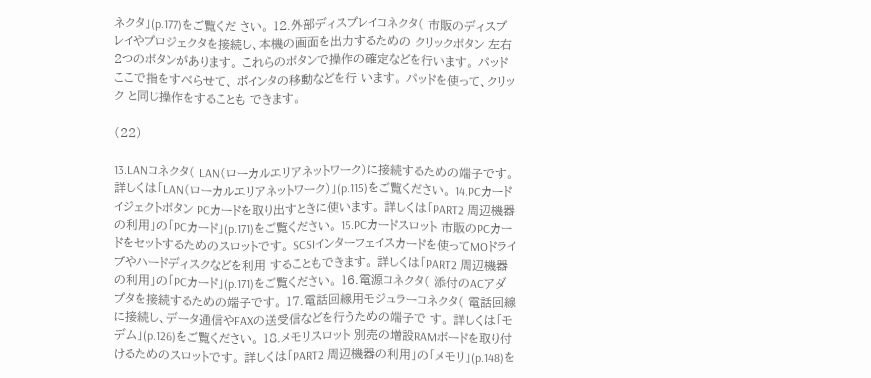ネクタ」(p.177)をご覧くだ さい。 12.外部ディスプレイコネクタ( 市販のディスプレイやプロジェクタを接続し、本機の画面を出力するための クリックボタン 左右2つのボタンがあります。 これらのボタンで操作の確定などを行います。 パッド ここで指をすべらせて、 ポインタの移動などを行 います。 パッドを使って、クリック と同じ操作をすることも できます。

(22)

13.LANコネクタ( LAN(ローカルエリアネットワーク)に接続するための端子です。 詳しくは「LAN(ローカルエリアネットワーク)」(p.115)をご覧ください。 14.PCカードイジェクトボタン PCカードを取り出すときに使います。 詳しくは「PART2 周辺機器の利用」の「PCカード」(p.171)をご覧ください。 15.PCカードスロット 市販のPCカードをセットするためのスロットです。 SCSIインターフェイスカードを使ってMOドライブやハードディスクなどを利用 することもできます。 詳しくは「PART2 周辺機器の利用」の「PCカード」(p.171)をご覧ください。 16.電源コネクタ( 添付のACアダプタを接続するための端子です。 17.電話回線用モジュラーコネクタ( 電話回線に接続し、データ通信やFAXの送受信などを行うための端子で す。 詳しくは「モデム」(p.126)をご覧ください。 18.メモリスロット 別売の増設RAMボードを取り付けるためのスロットです。 詳しくは「PART2 周辺機器の利用」の「メモリ」(p.148)を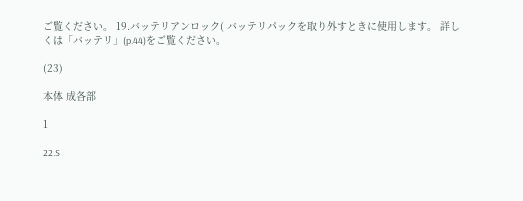ご覧ください。 19.バッテリアンロック( バッテリパックを取り外すときに使用します。 詳しくは「バッテリ」(p.44)をご覧ください。

(23)

本体 成各部

1

22.S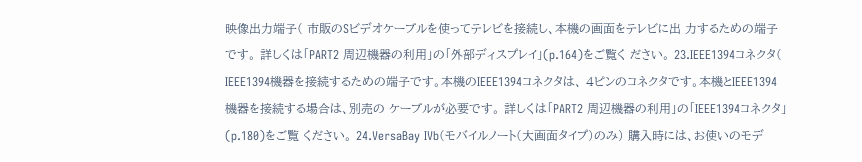映像出力端子( 市販のSビデオケーブルを使ってテレビを接続し、本機の画面をテレビに出 力するための端子です。 詳しくは「PART2 周辺機器の利用」の「外部ディスプレイ」(p.164)をご覧く ださい。 23.IEEE1394コネクタ( IEEE1394機器を接続するための端子です。本機のIEEE1394コネクタは、 4ピンのコネクタです。本機とIEEE1394機器を接続する場合は、別売の ケーブルが必要です。 詳しくは「PART2 周辺機器の利用」の「IEEE1394コネクタ」(p.180)をご覧 ください。 24.VersaBay IVb(モバイルノート(大画面タイプ)のみ) 購入時には、お使いのモデ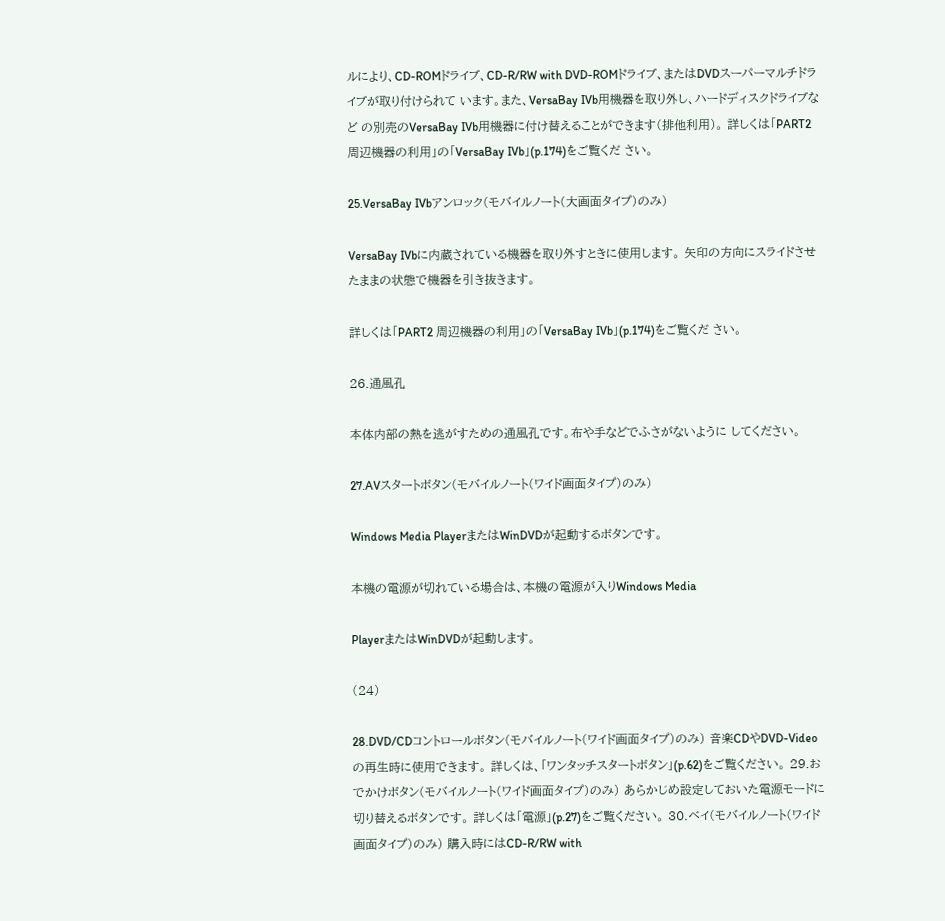ルにより、CD-ROMドライブ、CD-R/RW with DVD-ROMドライブ、またはDVDスーパーマルチドライブが取り付けられて います。また、VersaBay IVb用機器を取り外し、ハードディスクドライブなど の別売のVersaBay IVb用機器に付け替えることができます(排他利用)。 詳しくは「PART2 周辺機器の利用」の「VersaBay IVb」(p.174)をご覧くだ さい。

25.VersaBay IVbアンロック(モバイルノート(大画面タイプ)のみ)

VersaBay IVbに内蔵されている機器を取り外すときに使用します。 矢印の方向にスライドさせたままの状態で機器を引き抜きます。

詳しくは「PART2 周辺機器の利用」の「VersaBay IVb」(p.174)をご覧くだ さい。

26.通風孔

本体内部の熱を逃がすための通風孔です。布や手などでふさがないように してください。

27.AVスタートボタン(モバイルノート(ワイド画面タイプ)のみ)

Windows Media PlayerまたはWinDVDが起動するボタンです。

本機の電源が切れている場合は、本機の電源が入りWindows Media

PlayerまたはWinDVDが起動します。

(24)

28.DVD/CDコントロールボタン(モバイルノート(ワイド画面タイプ)のみ) 音楽CDやDVD-Videoの再生時に使用できます。 詳しくは、「ワンタッチスタートボタン」(p.62)をご覧ください。 29.おでかけボタン(モバイルノート(ワイド画面タイプ)のみ) あらかじめ設定しておいた電源モードに切り替えるボタンです。 詳しくは「電源」(p.27)をご覧ください。 30.ベイ(モバイルノート(ワイド画面タイプ)のみ) 購入時にはCD-R/RW with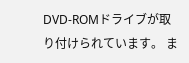DVD-ROMドライブが取り付けられています。 ま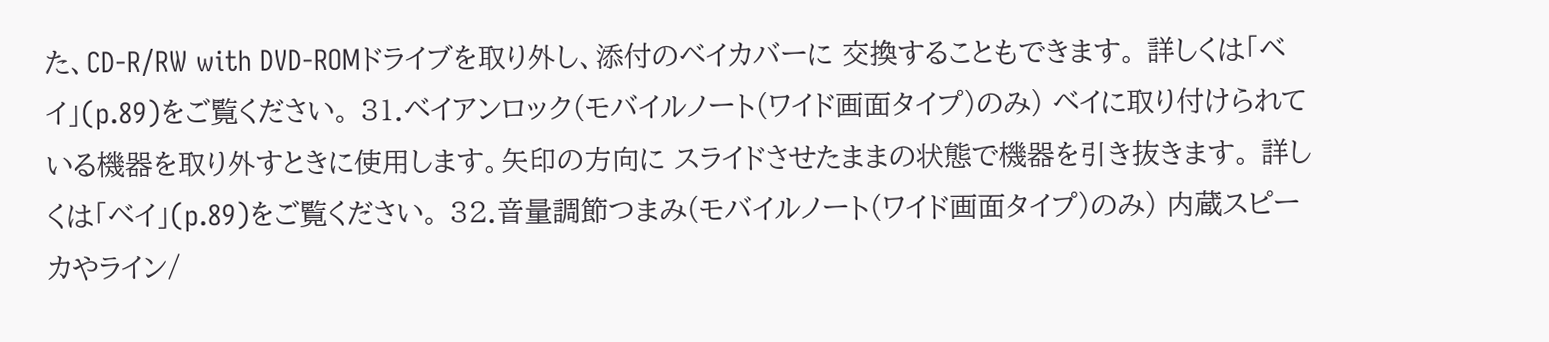た、CD-R/RW with DVD-ROMドライブを取り外し、添付のベイカバーに 交換することもできます。 詳しくは「ベイ」(p.89)をご覧ください。 31.ベイアンロック(モバイルノート(ワイド画面タイプ)のみ) ベイに取り付けられている機器を取り外すときに使用します。矢印の方向に スライドさせたままの状態で機器を引き抜きます。 詳しくは「ベイ」(p.89)をご覧ください。 32.音量調節つまみ(モバイルノート(ワイド画面タイプ)のみ) 内蔵スピーカやライン/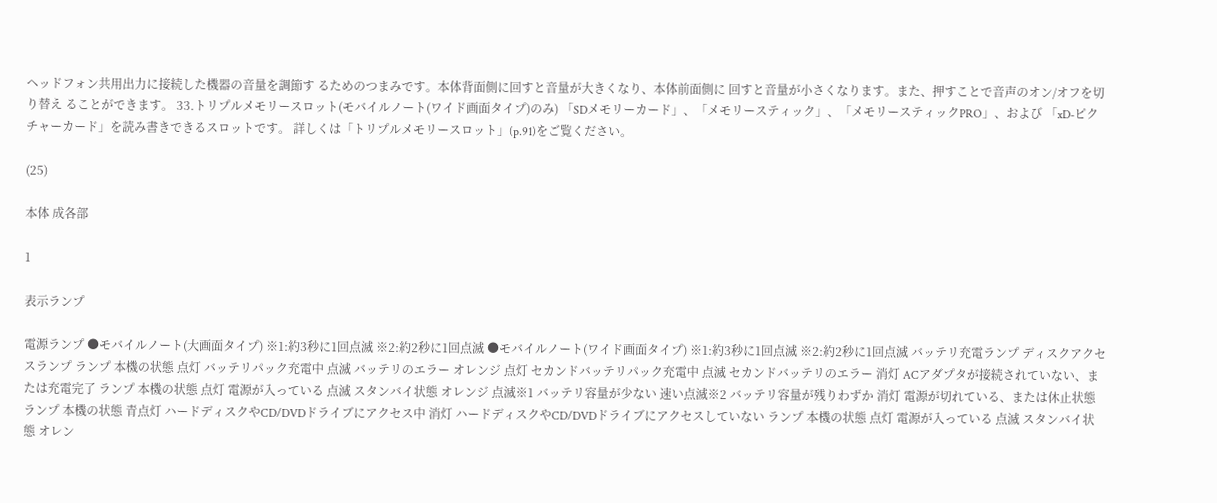ヘッドフォン共用出力に接続した機器の音量を調節す るためのつまみです。本体背面側に回すと音量が大きくなり、本体前面側に 回すと音量が小さくなります。また、押すことで音声のオン/オフを切り替え ることができます。 33.トリプルメモリースロット(モバイルノート(ワイド画面タイプ)のみ) 「SDメモリーカード」、「メモリースティック」、「メモリースティックPRO」、および 「xD-ピクチャーカード」を読み書きできるスロットです。 詳しくは「トリプルメモリースロット」(p.91)をご覧ください。

(25)

本体 成各部

1

表示ランプ

電源ランプ ●モバイルノート(大画面タイプ) ※1:約3秒に1回点滅 ※2:約2秒に1回点滅 ●モバイルノート(ワイド画面タイプ) ※1:約3秒に1回点滅 ※2:約2秒に1回点滅 バッテリ充電ランプ ディスクアクセスランプ ランプ 本機の状態 点灯 バッテリパック充電中 点滅 バッテリのエラー オレンジ 点灯 セカンドバッテリパック充電中 点滅 セカンドバッテリのエラー 消灯 ACアダプタが接続されていない、または充電完了 ランプ 本機の状態 点灯 電源が入っている 点滅 スタンバイ状態 オレンジ 点滅※1 バッテリ容量が少ない 速い点滅※2 バッテリ容量が残りわずか 消灯 電源が切れている、または休止状態 ランプ 本機の状態 青点灯 ハードディスクやCD/DVDドライブにアクセス中 消灯 ハードディスクやCD/DVDドライブにアクセスしていない ランプ 本機の状態 点灯 電源が入っている 点滅 スタンバイ状態 オレン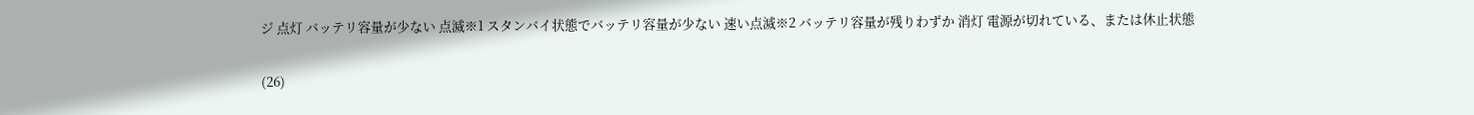ジ 点灯 バッテリ容量が少ない 点滅※1 スタンバイ状態でバッテリ容量が少ない 速い点滅※2 バッテリ容量が残りわずか 消灯 電源が切れている、または休止状態

(26)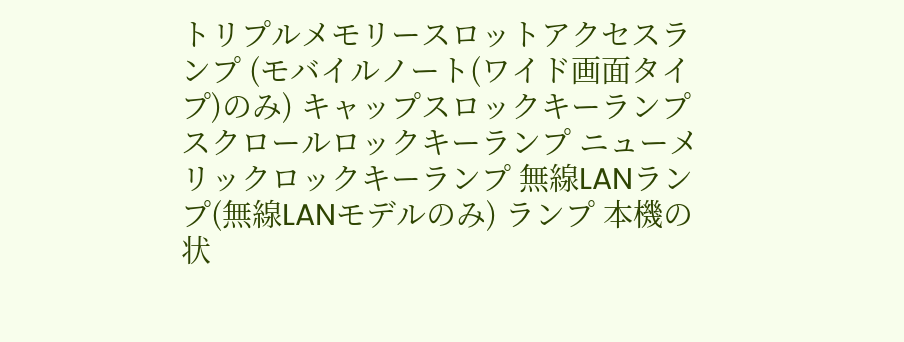トリプルメモリースロットアクセスランプ (モバイルノート(ワイド画面タイプ)のみ) キャップスロックキーランプ スクロールロックキーランプ ニューメリックロックキーランプ 無線LANランプ(無線LANモデルのみ) ランプ 本機の状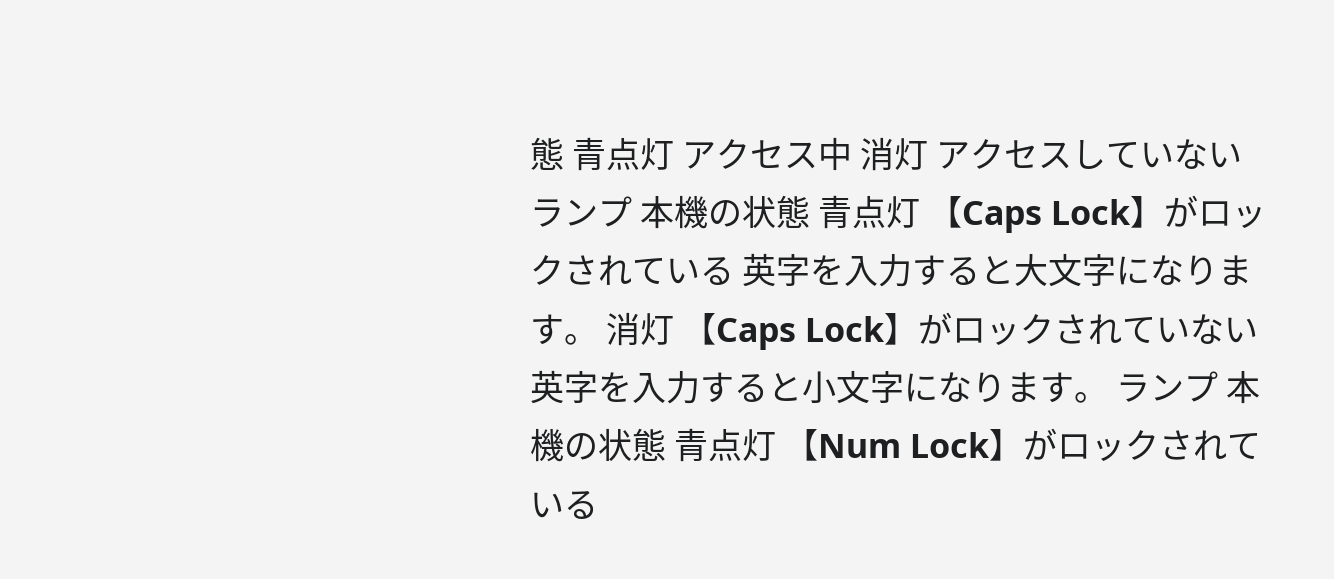態 青点灯 アクセス中 消灯 アクセスしていない ランプ 本機の状態 青点灯 【Caps Lock】がロックされている 英字を入力すると大文字になります。 消灯 【Caps Lock】がロックされていない 英字を入力すると小文字になります。 ランプ 本機の状態 青点灯 【Num Lock】がロックされている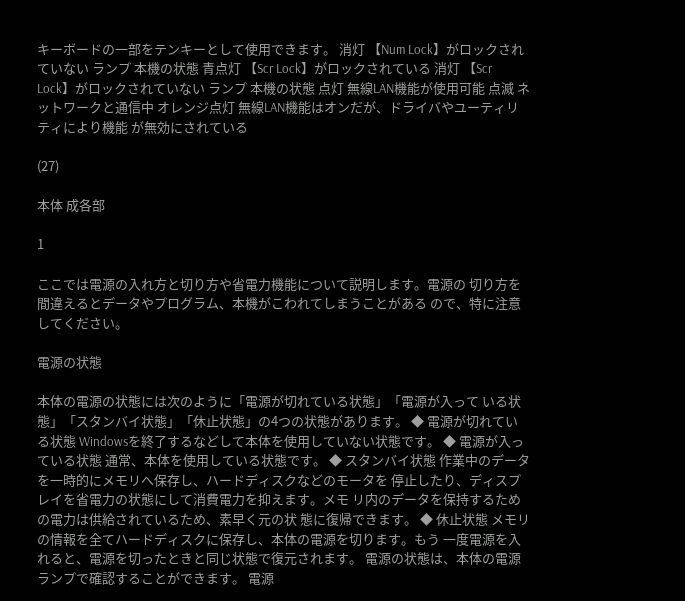キーボードの一部をテンキーとして使用できます。 消灯 【Num Lock】がロックされていない ランプ 本機の状態 青点灯 【Scr Lock】がロックされている 消灯 【Scr Lock】がロックされていない ランプ 本機の状態 点灯 無線LAN機能が使用可能 点滅 ネットワークと通信中 オレンジ点灯 無線LAN機能はオンだが、ドライバやユーティリティにより機能 が無効にされている

(27)

本体 成各部

1

ここでは電源の入れ方と切り方や省電力機能について説明します。電源の 切り方を間違えるとデータやプログラム、本機がこわれてしまうことがある ので、特に注意してください。

電源の状態

本体の電源の状態には次のように「電源が切れている状態」「電源が入って いる状態」「スタンバイ状態」「休止状態」の4つの状態があります。 ◆ 電源が切れている状態 Windowsを終了するなどして本体を使用していない状態です。 ◆ 電源が入っている状態 通常、本体を使用している状態です。 ◆ スタンバイ状態 作業中のデータを一時的にメモリへ保存し、ハードディスクなどのモータを 停止したり、ディスプレイを省電力の状態にして消費電力を抑えます。メモ リ内のデータを保持するための電力は供給されているため、素早く元の状 態に復帰できます。 ◆ 休止状態 メモリの情報を全てハードディスクに保存し、本体の電源を切ります。もう 一度電源を入れると、電源を切ったときと同じ状態で復元されます。 電源の状態は、本体の電源ランプで確認することができます。 電源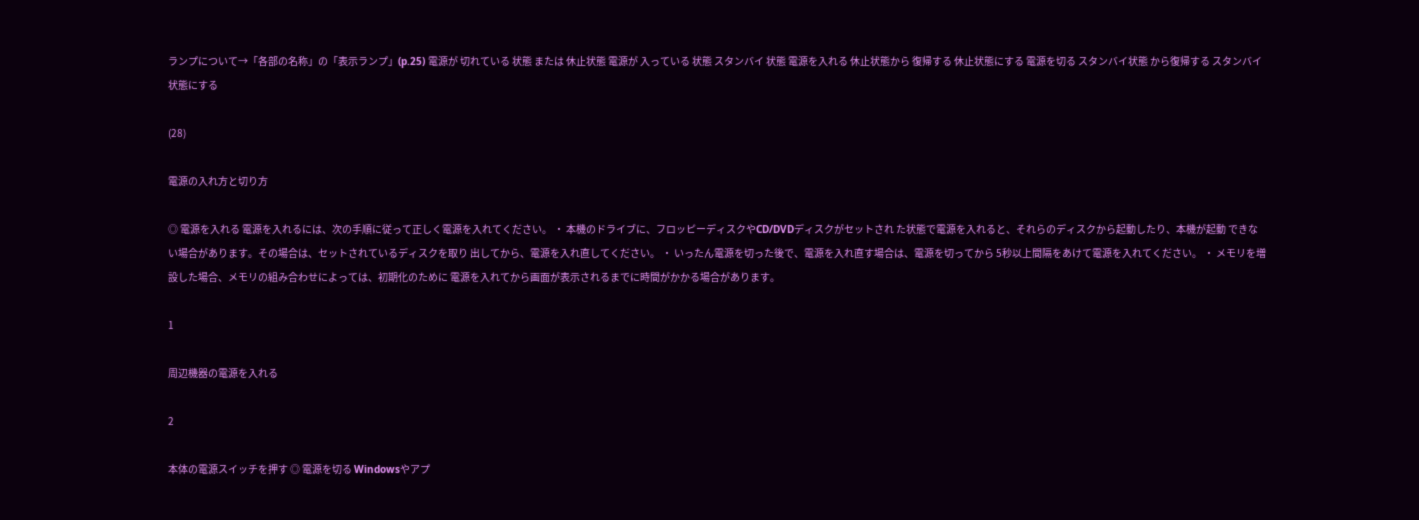ランプについて→「各部の名称」の「表示ランプ」(p.25) 電源が 切れている 状態 または 休止状態 電源が 入っている 状態 スタンバイ 状態 電源を入れる 休止状態から 復帰する 休止状態にする 電源を切る スタンバイ状態 から復帰する スタンバイ 状態にする

(28)

電源の入れ方と切り方

◎ 電源を入れる 電源を入れるには、次の手順に従って正しく電源を入れてください。 ・ 本機のドライブに、フロッピーディスクやCD/DVDディスクがセットされ た状態で電源を入れると、それらのディスクから起動したり、本機が起動 できない場合があります。その場合は、セットされているディスクを取り 出してから、電源を入れ直してください。 ・ いったん電源を切った後で、電源を入れ直す場合は、電源を切ってから 5秒以上間隔をあけて電源を入れてください。 ・ メモリを増設した場合、メモリの組み合わせによっては、初期化のために 電源を入れてから画面が表示されるまでに時間がかかる場合があります。

1

周辺機器の電源を入れる

2

本体の電源スイッチを押す ◎ 電源を切る Windowsやアプ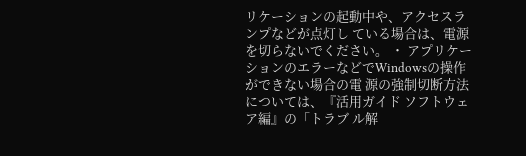リケーションの起動中や、アクセスランプなどが点灯し ている場合は、電源を切らないでください。 ・ アプリケーションのエラーなどでWindowsの操作ができない場合の電 源の強制切断方法については、『活用ガイド ソフトウェア編』の「トラブ ル解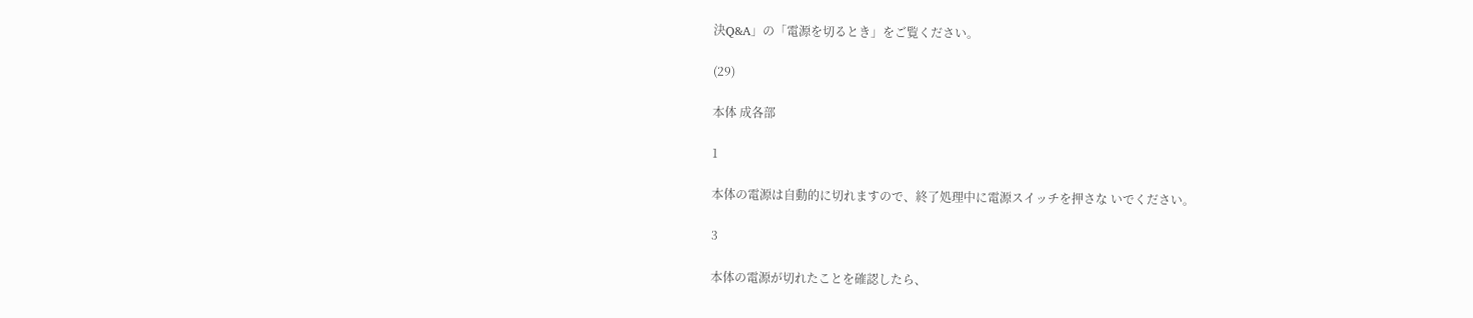決Q&A」の「電源を切るとき」をご覧ください。

(29)

本体 成各部

1

本体の電源は自動的に切れますので、終了処理中に電源スイッチを押さな いでください。

3

本体の電源が切れたことを確認したら、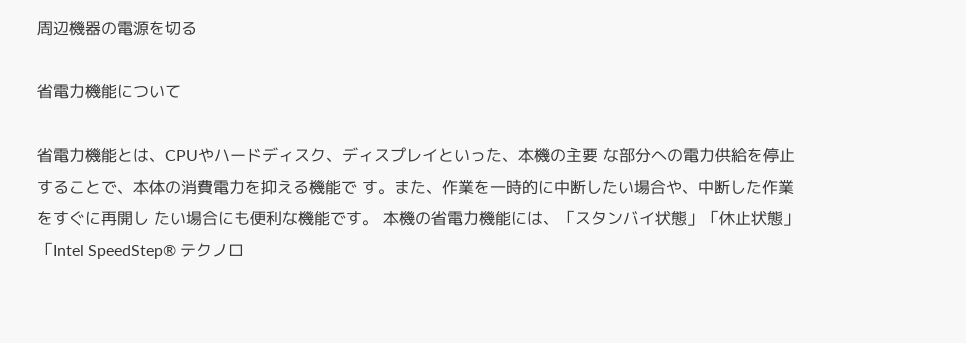周辺機器の電源を切る

省電力機能について

省電力機能とは、CPUやハードディスク、ディスプレイといった、本機の主要 な部分への電力供給を停止することで、本体の消費電力を抑える機能で す。また、作業を一時的に中断したい場合や、中断した作業をすぐに再開し たい場合にも便利な機能です。 本機の省電力機能には、「スタンバイ状態」「休止状態」「Intel SpeedStep® テクノロ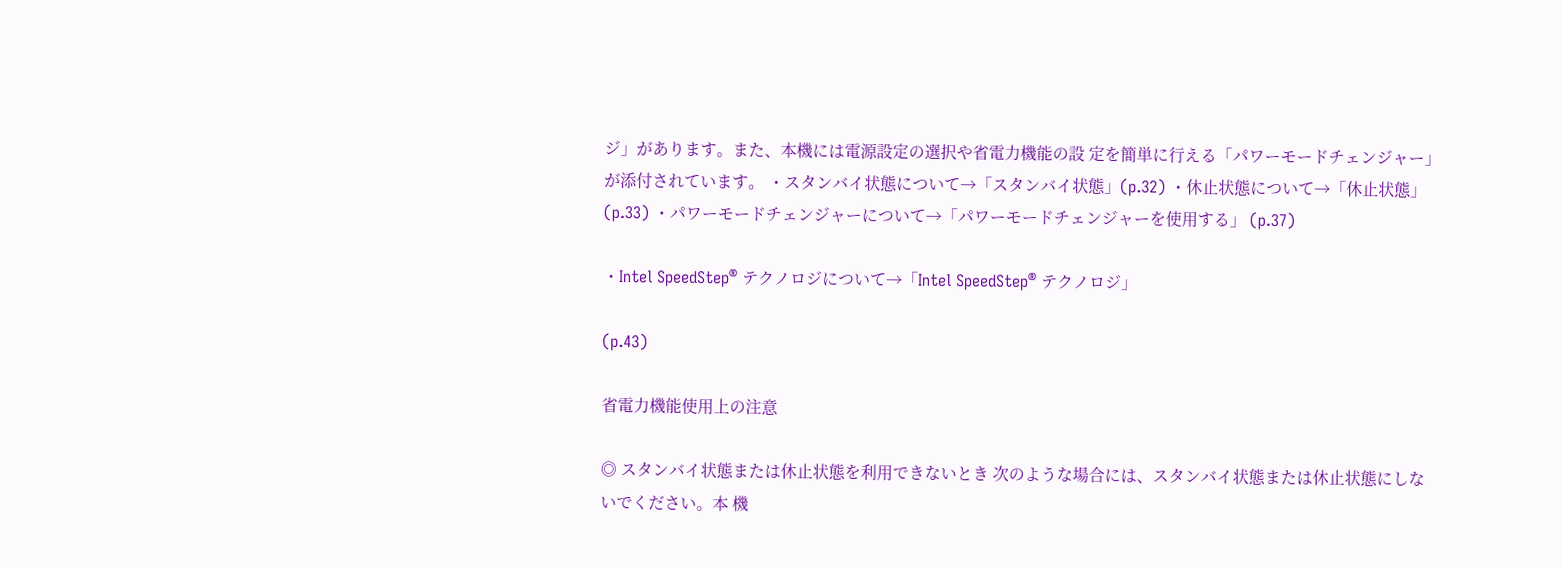ジ」があります。また、本機には電源設定の選択や省電力機能の設 定を簡単に行える「パワーモードチェンジャー」が添付されています。 ・スタンバイ状態について→「スタンバイ状態」(p.32) ・休止状態について→「休止状態」(p.33) ・パワーモードチェンジャーについて→「パワーモードチェンジャーを使用する」 (p.37)

・Intel SpeedStep® テクノロジについて→「Intel SpeedStep® テクノロジ」

(p.43)

省電力機能使用上の注意

◎ スタンバイ状態または休止状態を利用できないとき 次のような場合には、スタンバイ状態または休止状態にしないでください。本 機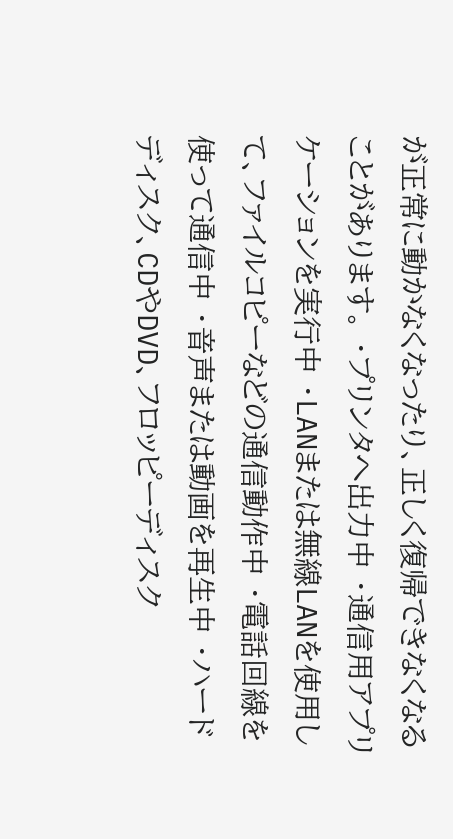が正常に動かなくなったり、正しく復帰できなくなることがあります。 ・プリンタへ出力中 ・通信用アプリケーションを実行中 ・LANまたは無線LANを使用して、ファイルコピーなどの通信動作中 ・電話回線を使って通信中 ・音声または動画を再生中 ・ハードディスク、CDやDVD、フロッピーディスク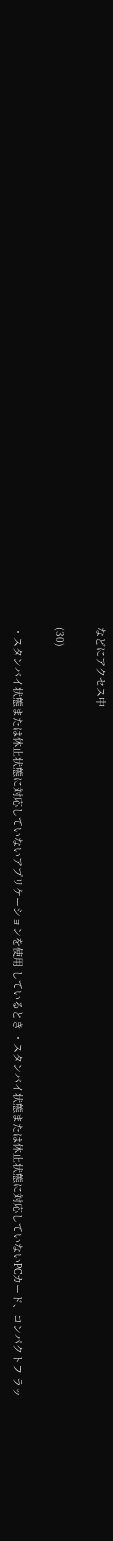などにアクセス中

(30)

・スタンバイ状態または休止状態に対応していないアプリケーションを使用 しているとき ・スタンバイ状態または休止状態に対応していないPCカード、コンパクトフ ラッ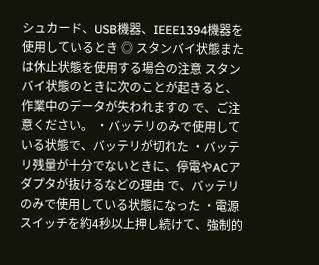シュカード、USB機器、IEEE1394機器を使用しているとき ◎ スタンバイ状態または休止状態を使用する場合の注意 スタンバイ状態のときに次のことが起きると、作業中のデータが失われますの で、ご注意ください。 ・バッテリのみで使用している状態で、バッテリが切れた ・バッテリ残量が十分でないときに、停電やACアダプタが抜けるなどの理由 で、バッテリのみで使用している状態になった ・電源スイッチを約4秒以上押し続けて、強制的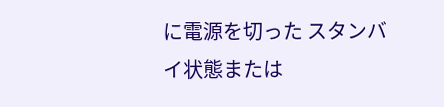に電源を切った スタンバイ状態または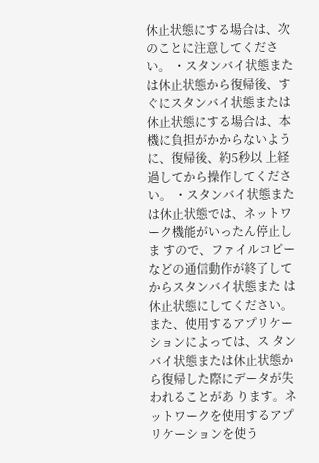休止状態にする場合は、次のことに注意してください。 ・スタンバイ状態または休止状態から復帰後、すぐにスタンバイ状態または 休止状態にする場合は、本機に負担がかからないように、復帰後、約5秒以 上経過してから操作してください。 ・スタンバイ状態または休止状態では、ネットワーク機能がいったん停止しま すので、ファイルコピーなどの通信動作が終了してからスタンバイ状態また は休止状態にしてください。また、使用するアプリケーションによっては、ス タンバイ状態または休止状態から復帰した際にデータが失われることがあ ります。ネットワークを使用するアプリケーションを使う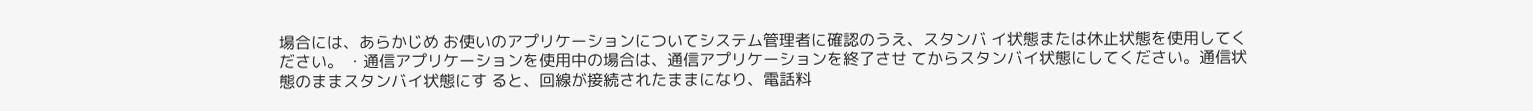場合には、あらかじめ お使いのアプリケーションについてシステム管理者に確認のうえ、スタンバ イ状態または休止状態を使用してください。 ・通信アプリケーションを使用中の場合は、通信アプリケーションを終了させ てからスタンバイ状態にしてください。通信状態のままスタンバイ状態にす ると、回線が接続されたままになり、電話料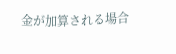金が加算される場合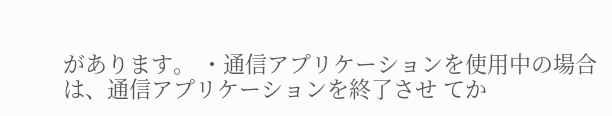があります。 ・通信アプリケーションを使用中の場合は、通信アプリケーションを終了させ てか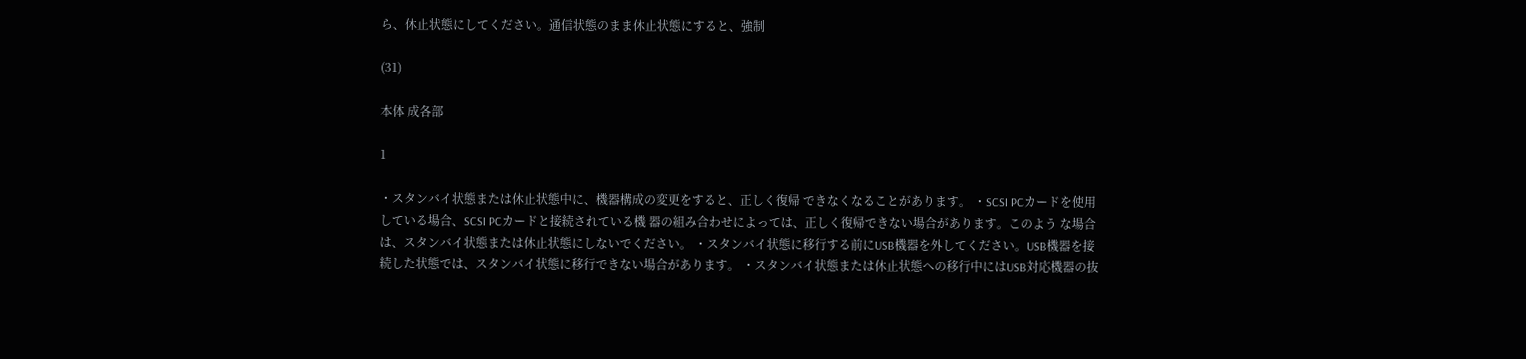ら、休止状態にしてください。通信状態のまま休止状態にすると、強制

(31)

本体 成各部

1

・スタンバイ状態または休止状態中に、機器構成の変更をすると、正しく復帰 できなくなることがあります。 ・SCSI PCカードを使用している場合、SCSI PCカードと接続されている機 器の組み合わせによっては、正しく復帰できない場合があります。このよう な場合は、スタンバイ状態または休止状態にしないでください。 ・スタンバイ状態に移行する前にUSB機器を外してください。USB機器を接 続した状態では、スタンバイ状態に移行できない場合があります。 ・スタンバイ状態または休止状態への移行中にはUSB対応機器の抜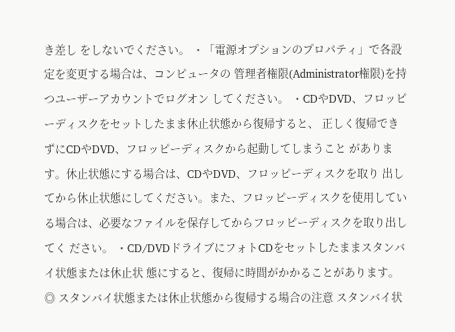き差し をしないでください。 ・「電源オプションのプロパティ」で各設定を変更する場合は、コンピュータの 管理者権限(Administrator権限)を持つユーザーアカウントでログオン してください。 ・CDやDVD、フロッピーディスクをセットしたまま休止状態から復帰すると、 正しく復帰できずにCDやDVD、フロッピーディスクから起動してしまうこと があります。休止状態にする場合は、CDやDVD、フロッピーディスクを取り 出してから休止状態にしてください。また、フロッピーディスクを使用してい る場合は、必要なファイルを保存してからフロッピーディスクを取り出してく ださい。 ・CD/DVDドライブにフォトCDをセットしたままスタンバイ状態または休止状 態にすると、復帰に時間がかかることがあります。 ◎ スタンバイ状態または休止状態から復帰する場合の注意 スタンバイ状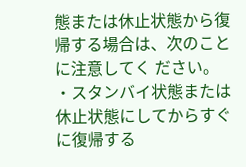態または休止状態から復帰する場合は、次のことに注意してく ださい。 ・スタンバイ状態または休止状態にしてからすぐに復帰する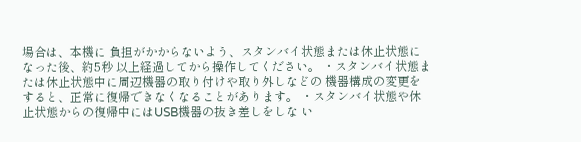場合は、本機に 負担がかからないよう、スタンバイ状態または休止状態になった後、約5秒 以上経過してから操作してください。 ・スタンバイ状態または休止状態中に周辺機器の取り付けや取り外しなどの 機器構成の変更をすると、正常に復帰できなくなることがあります。 ・スタンバイ状態や休止状態からの復帰中にはUSB機器の抜き差しをしな い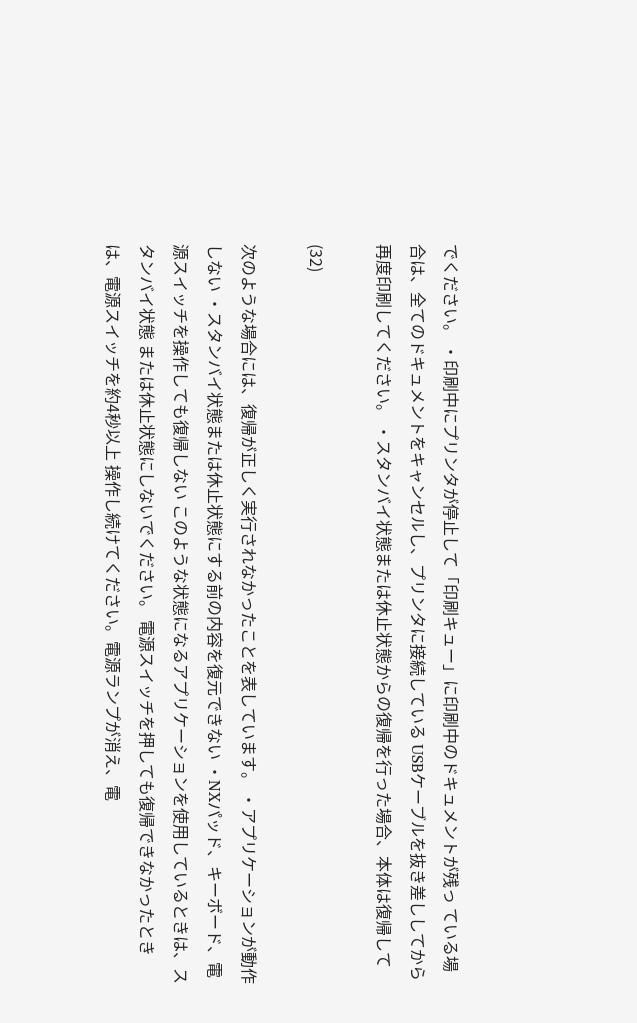でください。 ・印刷中にプリンタが停止して「印刷キュー」に印刷中のドキュメントが残っ ている場合は、全てのドキュメントをキャンセルし、プリンタに接続している USBケーブルを抜き差ししてから再度印刷してください。 ・スタンバイ状態または休止状態からの復帰を行った場合、本体は復帰して

(32)

次のような場合には、復帰が正しく実行されなかったことを表しています。 ・アプリケーションが動作しない ・スタンバイ状態または休止状態にする前の内容を復元できない ・NXパッド、キーボード、電源スイッチを操作しても復帰しない このような状態になるアプリケーションを使用しているときは、スタンバイ状態 または休止状態にしないでください。 電源スイッチを押しても復帰できなかったときは、電源スイッチを約4秒以上 操作し続けてください。電源ランプが消え、電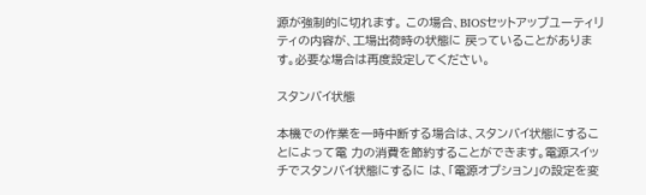源が強制的に切れます。 この場合、BIOSセットアップユーティリティの内容が、工場出荷時の状態に 戻っていることがあります。必要な場合は再度設定してください。

スタンバイ状態

本機での作業を一時中断する場合は、スタンバイ状態にすることによって電 力の消費を節約することができます。電源スイッチでスタンバイ状態にするに は、「電源オプション」の設定を変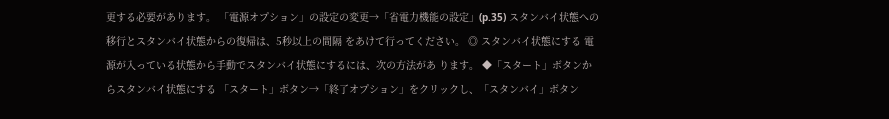更する必要があります。 「電源オプション」の設定の変更→「省電力機能の設定」(p.35) スタンバイ状態への移行とスタンバイ状態からの復帰は、5秒以上の間隔 をあけて行ってください。 ◎ スタンバイ状態にする 電源が入っている状態から手動でスタンバイ状態にするには、次の方法があ ります。 ◆「スタート」ボタンからスタンバイ状態にする 「スタート」ボタン→「終了オプション」をクリックし、「スタンバイ」ボタン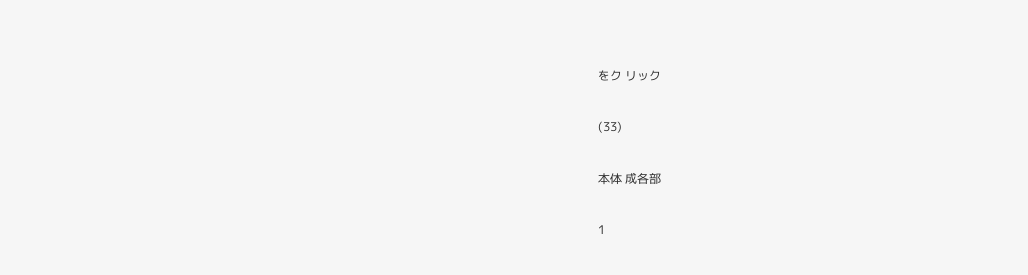をク リック

(33)

本体 成各部

1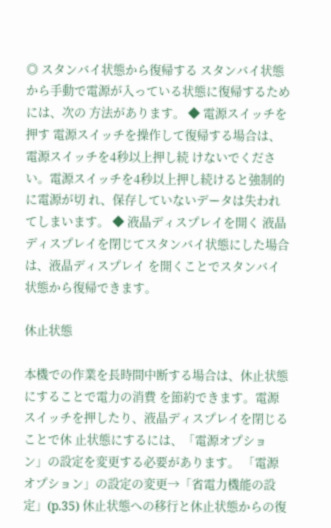◎ スタンバイ状態から復帰する スタンバイ状態から手動で電源が入っている状態に復帰するためには、次の 方法があります。 ◆ 電源スイッチを押す 電源スイッチを操作して復帰する場合は、電源スイッチを4秒以上押し続 けないでください。電源スイッチを4秒以上押し続けると強制的に電源が切 れ、保存していないデータは失われてしまいます。 ◆ 液晶ディスプレイを開く 液晶ディスプレイを閉じてスタンバイ状態にした場合は、液晶ディスプレイ を開くことでスタンバイ状態から復帰できます。

休止状態

本機での作業を長時間中断する場合は、休止状態にすることで電力の消費 を節約できます。電源スイッチを押したり、液晶ディスプレイを閉じることで休 止状態にするには、「電源オプション」の設定を変更する必要があります。 「電源オプション」の設定の変更→「省電力機能の設定」(p.35) 休止状態への移行と休止状態からの復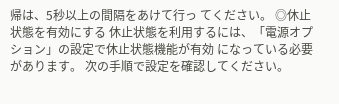帰は、5秒以上の間隔をあけて行っ てください。 ◎休止状態を有効にする 休止状態を利用するには、「電源オプション」の設定で休止状態機能が有効 になっている必要があります。 次の手順で設定を確認してください。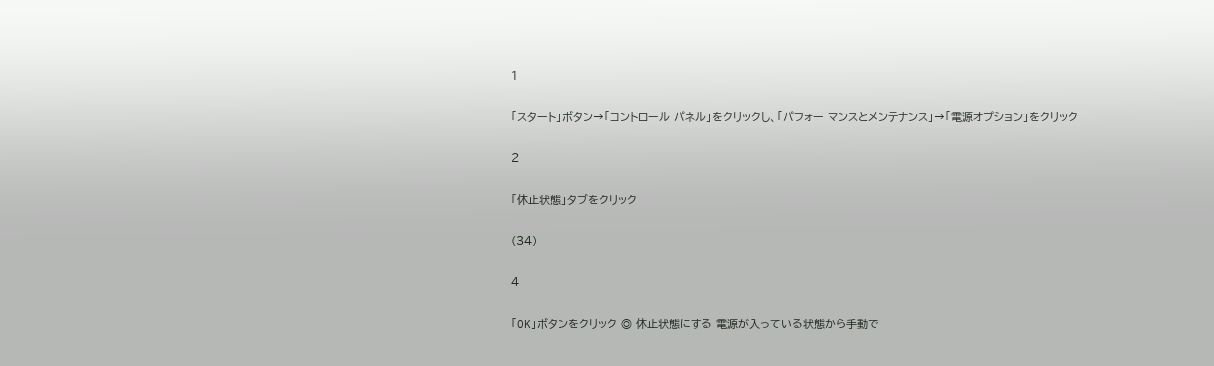1

「スタート」ボタン→「コントロール パネル」をクリックし、「パフォー マンスとメンテナンス」→「電源オプション」をクリック

2

「休止状態」タブをクリック

(34)

4

「OK」ボタンをクリック ◎ 休止状態にする 電源が入っている状態から手動で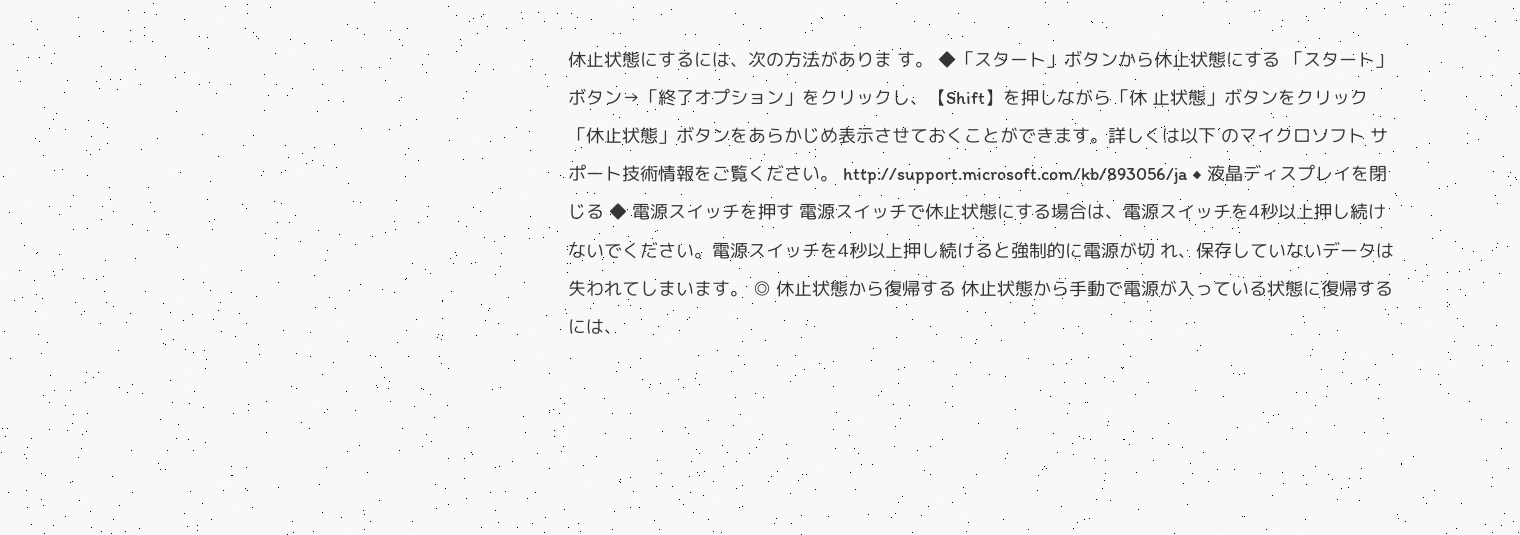休止状態にするには、次の方法がありま す。 ◆「スタート」ボタンから休止状態にする 「スタート」ボタン→「終了オプション」をクリックし、【Shift】を押しながら「休 止状態」ボタンをクリック 「休止状態」ボタンをあらかじめ表示させておくことができます。詳しくは以下 のマイクロソフト サポート技術情報をご覧ください。 http://support.microsoft.com/kb/893056/ja ◆ 液晶ディスプレイを閉じる ◆ 電源スイッチを押す 電源スイッチで休止状態にする場合は、電源スイッチを4秒以上押し続け ないでください。電源スイッチを4秒以上押し続けると強制的に電源が切 れ、保存していないデータは失われてしまいます。 ◎ 休止状態から復帰する 休止状態から手動で電源が入っている状態に復帰するには、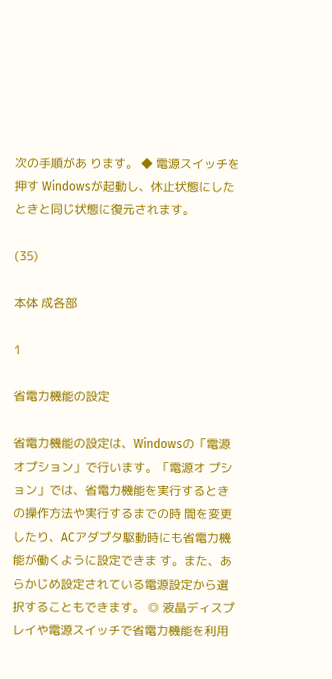次の手順があ ります。 ◆ 電源スイッチを押す Windowsが起動し、休止状態にしたときと同じ状態に復元されます。

(35)

本体 成各部

1

省電力機能の設定

省電力機能の設定は、Windowsの「電源オプション」で行います。「電源オ プション」では、省電力機能を実行するときの操作方法や実行するまでの時 間を変更したり、ACアダプタ駆動時にも省電力機能が働くように設定できま す。また、あらかじめ設定されている電源設定から選択することもできます。 ◎ 液晶ディスプレイや電源スイッチで省電力機能を利用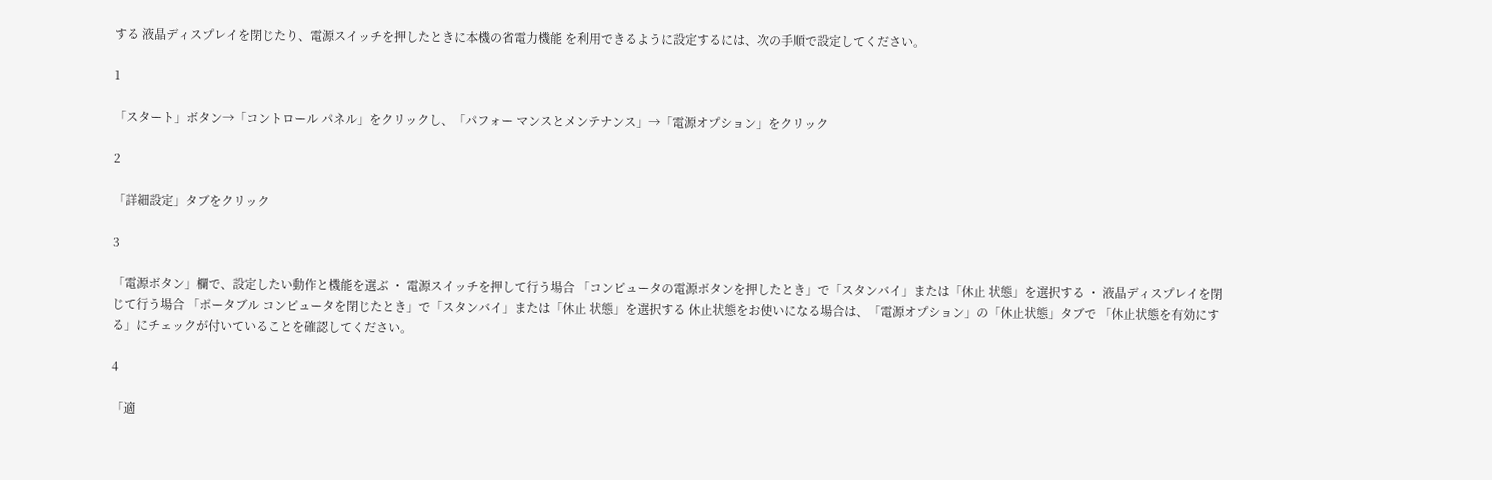する 液晶ディスプレイを閉じたり、電源スイッチを押したときに本機の省電力機能 を利用できるように設定するには、次の手順で設定してください。

1

「スタート」ボタン→「コントロール パネル」をクリックし、「パフォー マンスとメンテナンス」→「電源オプション」をクリック

2

「詳細設定」タブをクリック

3

「電源ボタン」欄で、設定したい動作と機能を選ぶ ・ 電源スイッチを押して行う場合 「コンピュータの電源ボタンを押したとき」で「スタンバイ」または「休止 状態」を選択する ・ 液晶ディスプレイを閉じて行う場合 「ポータブル コンピュータを閉じたとき」で「スタンバイ」または「休止 状態」を選択する 休止状態をお使いになる場合は、「電源オプション」の「休止状態」タブで 「休止状態を有効にする」にチェックが付いていることを確認してください。

4

「適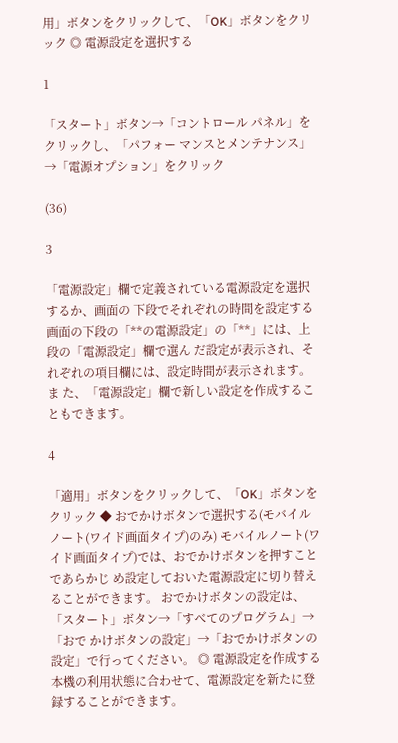用」ボタンをクリックして、「OK」ボタンをクリック ◎ 電源設定を選択する

1

「スタート」ボタン→「コントロール パネル」をクリックし、「パフォー マンスとメンテナンス」→「電源オプション」をクリック

(36)

3

「電源設定」欄で定義されている電源設定を選択するか、画面の 下段でそれぞれの時間を設定する 画面の下段の「**の電源設定」の「**」には、上段の「電源設定」欄で選ん だ設定が表示され、それぞれの項目欄には、設定時間が表示されます。ま た、「電源設定」欄で新しい設定を作成することもできます。

4

「適用」ボタンをクリックして、「OK」ボタンをクリック ◆ おでかけボタンで選択する(モバイルノート(ワイド画面タイプ)のみ) モバイルノート(ワイド画面タイプ)では、おでかけボタンを押すことであらかじ め設定しておいた電源設定に切り替えることができます。 おでかけボタンの設定は、「スタート」ボタン→「すべてのプログラム」→「おで かけボタンの設定」→「おでかけボタンの設定」で行ってください。 ◎ 電源設定を作成する 本機の利用状態に合わせて、電源設定を新たに登録することができます。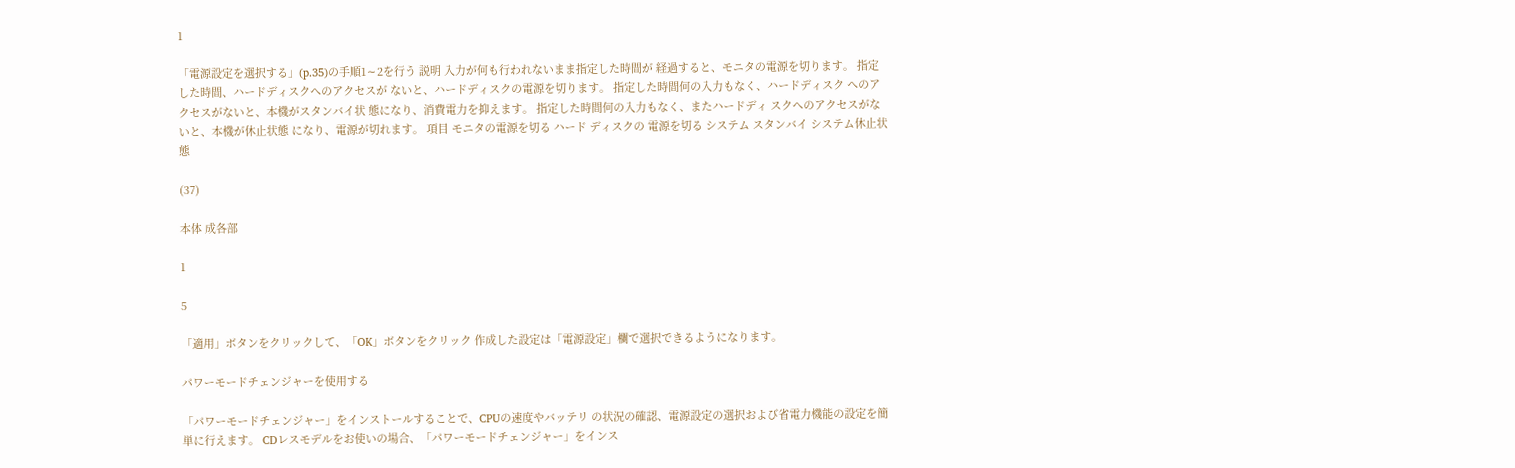1

「電源設定を選択する」(p.35)の手順1∼2を行う 説明 入力が何も行われないまま指定した時間が 経過すると、モニタの電源を切ります。 指定した時間、ハードディスクへのアクセスが ないと、ハードディスクの電源を切ります。 指定した時間何の入力もなく、ハードディスク へのアクセスがないと、本機がスタンバイ状 態になり、消費電力を抑えます。 指定した時間何の入力もなく、またハードディ スクへのアクセスがないと、本機が休止状態 になり、電源が切れます。 項目 モニタの電源を切る ハード ディスクの 電源を切る システム スタンバイ システム休止状態

(37)

本体 成各部

1

5

「適用」ボタンをクリックして、「OK」ボタンをクリック 作成した設定は「電源設定」欄で選択できるようになります。

パワーモードチェンジャーを使用する

「パワーモードチェンジャー」をインストールすることで、CPUの速度やバッテリ の状況の確認、電源設定の選択および省電力機能の設定を簡単に行えます。 CDレスモデルをお使いの場合、「パワーモードチェンジャー」をインス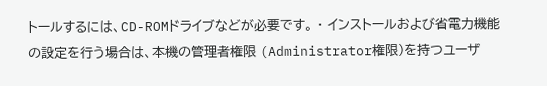トールするには、CD-ROMドライブなどが必要です。 ・ インストールおよび省電力機能の設定を行う場合は、本機の管理者権限 (Administrator権限)を持つユーザ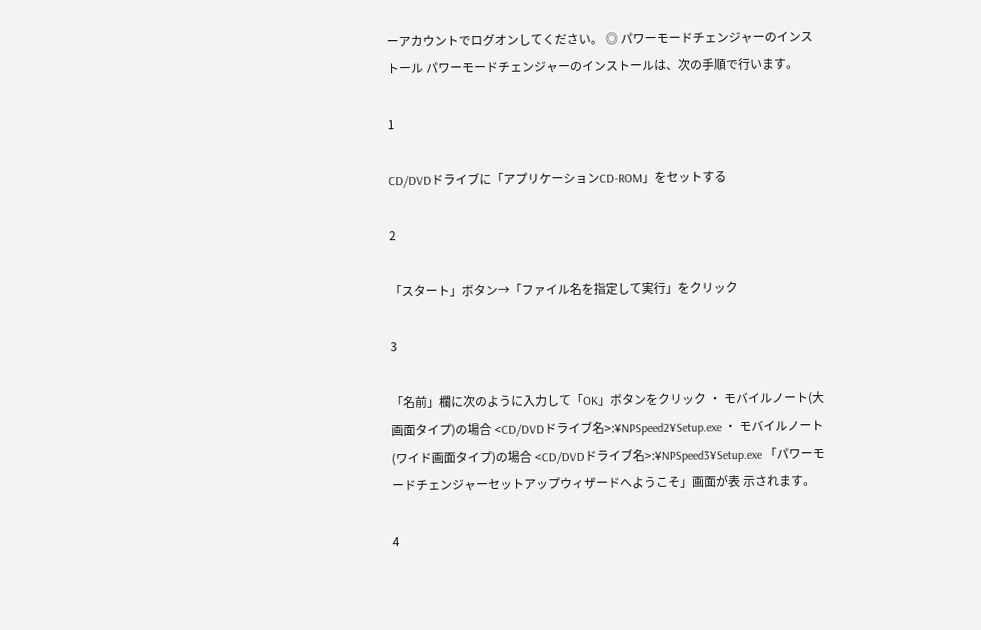ーアカウントでログオンしてください。 ◎ パワーモードチェンジャーのインストール パワーモードチェンジャーのインストールは、次の手順で行います。

1

CD/DVDドライブに「アプリケーションCD-ROM」をセットする

2

「スタート」ボタン→「ファイル名を指定して実行」をクリック

3

「名前」欄に次のように入力して「OK」ボタンをクリック ・ モバイルノート(大画面タイプ)の場合 <CD/DVDドライブ名>:¥NPSpeed2¥Setup.exe ・ モバイルノート(ワイド画面タイプ)の場合 <CD/DVDドライブ名>:¥NPSpeed3¥Setup.exe 「パワーモードチェンジャーセットアップウィザードへようこそ」画面が表 示されます。

4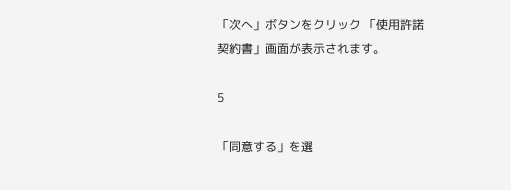「次へ」ボタンをクリック 「使用許諾契約書」画面が表示されます。

5

「同意する」を選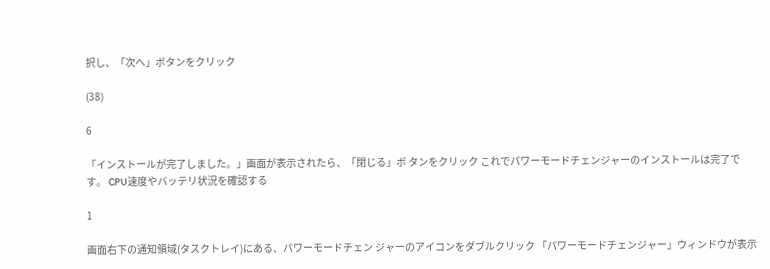択し、「次へ」ボタンをクリック

(38)

6

「インストールが完了しました。」画面が表示されたら、「閉じる」ボ タンをクリック これでパワーモードチェンジャーのインストールは完了です。 CPU速度やバッテリ状況を確認する

1

画面右下の通知領域(タスクトレイ)にある、パワーモードチェン ジャーのアイコンをダブルクリック 「パワーモードチェンジャー」ウィンドウが表示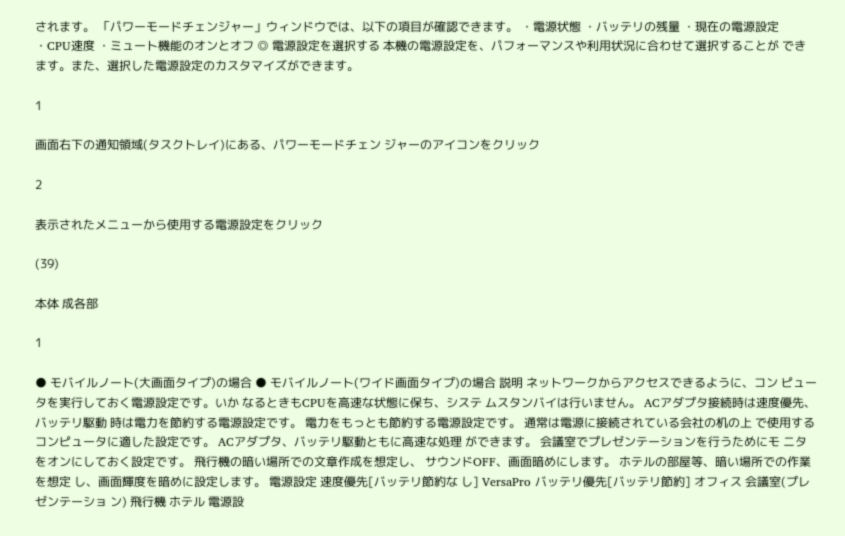されます。 「パワーモードチェンジャー」ウィンドウでは、以下の項目が確認できます。 ・電源状態 ・バッテリの残量 ・現在の電源設定 ・CPU速度 ・ミュート機能のオンとオフ ◎ 電源設定を選択する 本機の電源設定を、パフォーマンスや利用状況に合わせて選択することが できます。また、選択した電源設定のカスタマイズができます。

1

画面右下の通知領域(タスクトレイ)にある、パワーモードチェン ジャーのアイコンをクリック

2

表示されたメニューから使用する電源設定をクリック

(39)

本体 成各部

1

● モバイルノート(大画面タイプ)の場合 ● モバイルノート(ワイド画面タイプ)の場合 説明 ネットワークからアクセスできるように、コン ピュータを実行しておく電源設定です。いか なるときもCPUを高速な状態に保ち、システ ムスタンバイは行いません。 ACアダプタ接続時は速度優先、バッテリ駆動 時は電力を節約する電源設定です。 電力をもっとも節約する電源設定です。 通常は電源に接続されている会社の机の上 で使用するコンピュータに適した設定です。 ACアダプタ、バッテリ駆動ともに高速な処理 ができます。 会議室でプレゼンテーションを行うためにモ ニタをオンにしておく設定です。 飛行機の暗い場所での文章作成を想定し、 サウンドOFF、画面暗めにします。 ホテルの部屋等、暗い場所での作業を想定 し、画面輝度を暗めに設定します。 電源設定 速度優先[バッテリ節約な し] VersaPro バッテリ優先[バッテリ節約] オフィス 会議室(プレゼンテーショ ン) 飛行機 ホテル 電源設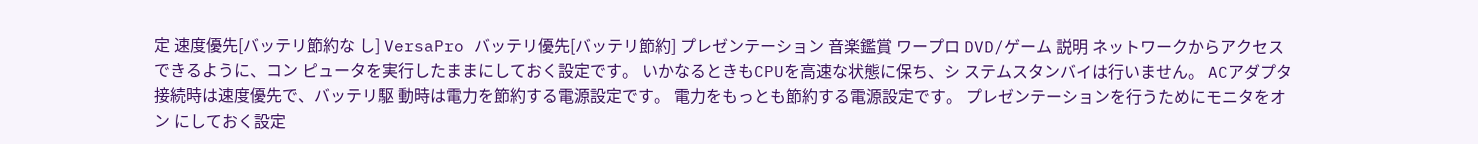定 速度優先[バッテリ節約な し] VersaPro バッテリ優先[バッテリ節約] プレゼンテーション 音楽鑑賞 ワープロ DVD/ゲーム 説明 ネットワークからアクセスできるように、コン ピュータを実行したままにしておく設定です。 いかなるときもCPUを高速な状態に保ち、シ ステムスタンバイは行いません。 ACアダプタ接続時は速度優先で、バッテリ駆 動時は電力を節約する電源設定です。 電力をもっとも節約する電源設定です。 プレゼンテーションを行うためにモニタをオン にしておく設定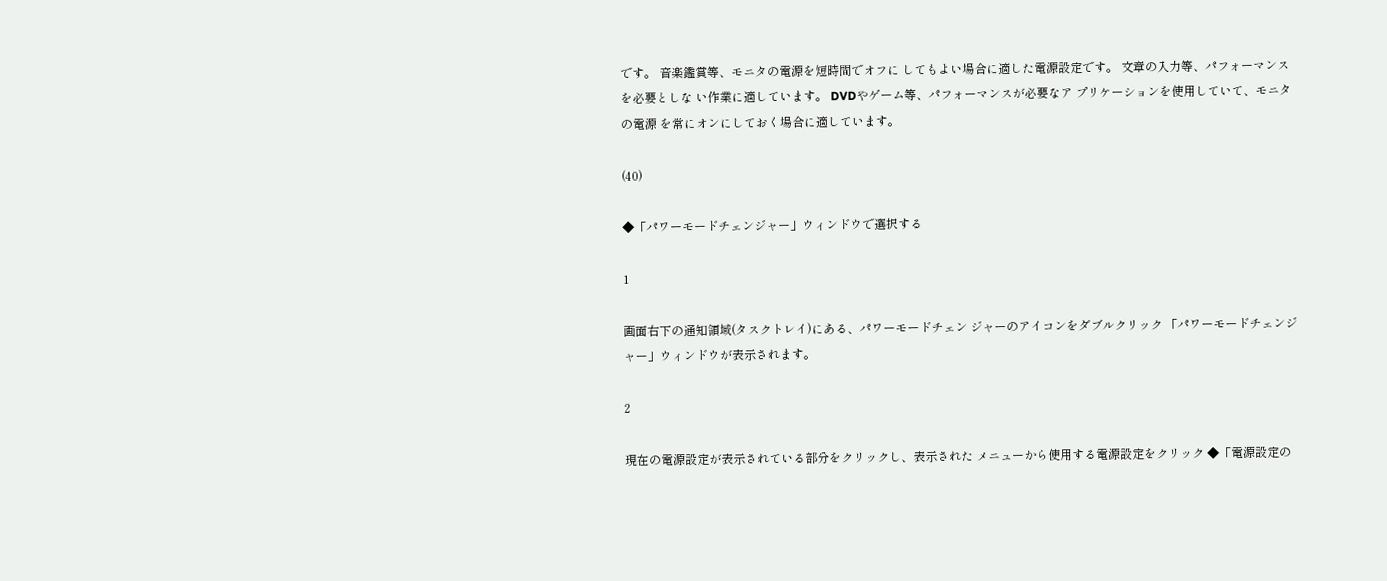です。 音楽鑑賞等、モニタの電源を短時間でオフに してもよい場合に適した電源設定です。 文章の入力等、パフォーマンスを必要としな い作業に適しています。 DVDやゲーム等、パフォーマンスが必要なア プリケーションを使用していて、モニタの電源 を常にオンにしておく場合に適しています。

(40)

◆「パワーモードチェンジャー」ウィンドウで選択する

1

画面右下の通知領域(タスクトレイ)にある、パワーモードチェン ジャーのアイコンをダブルクリック 「パワーモードチェンジャー」ウィンドウが表示されます。

2

現在の電源設定が表示されている部分をクリックし、表示された メニューから使用する電源設定をクリック ◆「電源設定の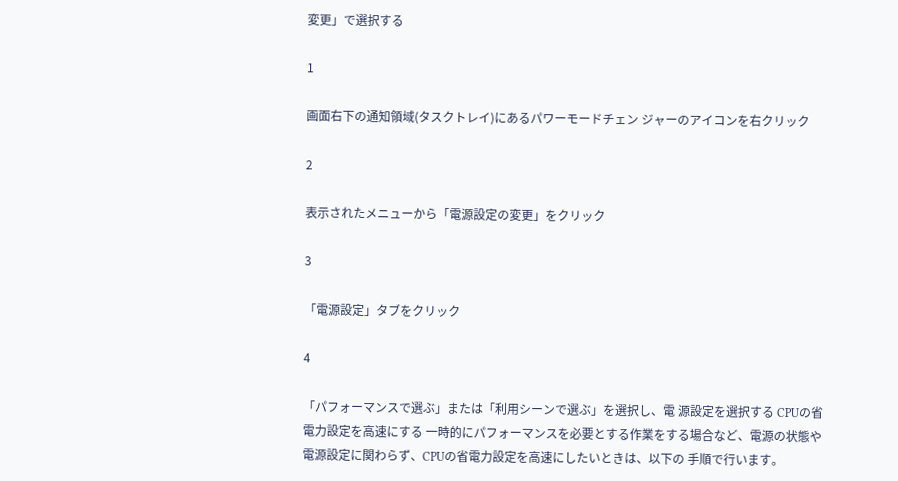変更」で選択する

1

画面右下の通知領域(タスクトレイ)にあるパワーモードチェン ジャーのアイコンを右クリック

2

表示されたメニューから「電源設定の変更」をクリック

3

「電源設定」タブをクリック

4

「パフォーマンスで選ぶ」または「利用シーンで選ぶ」を選択し、電 源設定を選択する CPUの省電力設定を高速にする 一時的にパフォーマンスを必要とする作業をする場合など、電源の状態や 電源設定に関わらず、CPUの省電力設定を高速にしたいときは、以下の 手順で行います。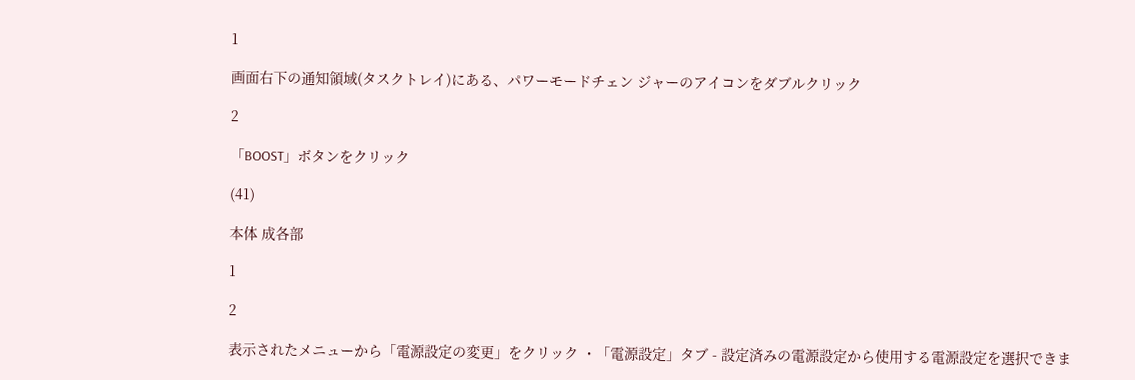1

画面右下の通知領域(タスクトレイ)にある、パワーモードチェン ジャーのアイコンをダブルクリック

2

「BOOST」ボタンをクリック

(41)

本体 成各部

1

2

表示されたメニューから「電源設定の変更」をクリック ・「電源設定」タブ - 設定済みの電源設定から使用する電源設定を選択できま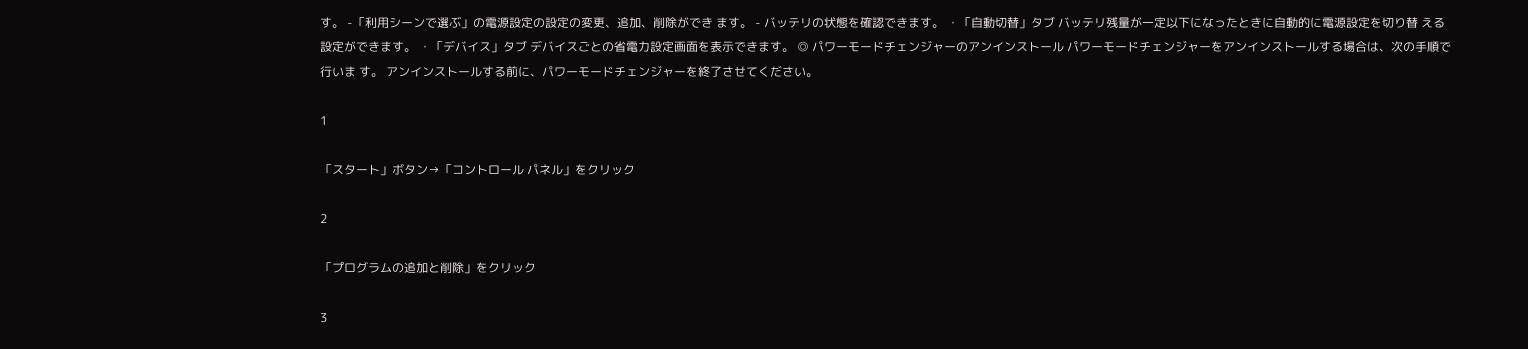す。 -「利用シーンで選ぶ」の電源設定の設定の変更、追加、削除ができ ます。 - バッテリの状態を確認できます。 ・「自動切替」タブ バッテリ残量が一定以下になったときに自動的に電源設定を切り替 える設定ができます。 ・「デバイス」タブ デバイスごとの省電力設定画面を表示できます。 ◎ パワーモードチェンジャーのアンインストール パワーモードチェンジャーをアンインストールする場合は、次の手順で行いま す。 アンインストールする前に、パワーモードチェンジャーを終了させてください。

1

「スタート」ボタン→「コントロール パネル」をクリック

2

「プログラムの追加と削除」をクリック

3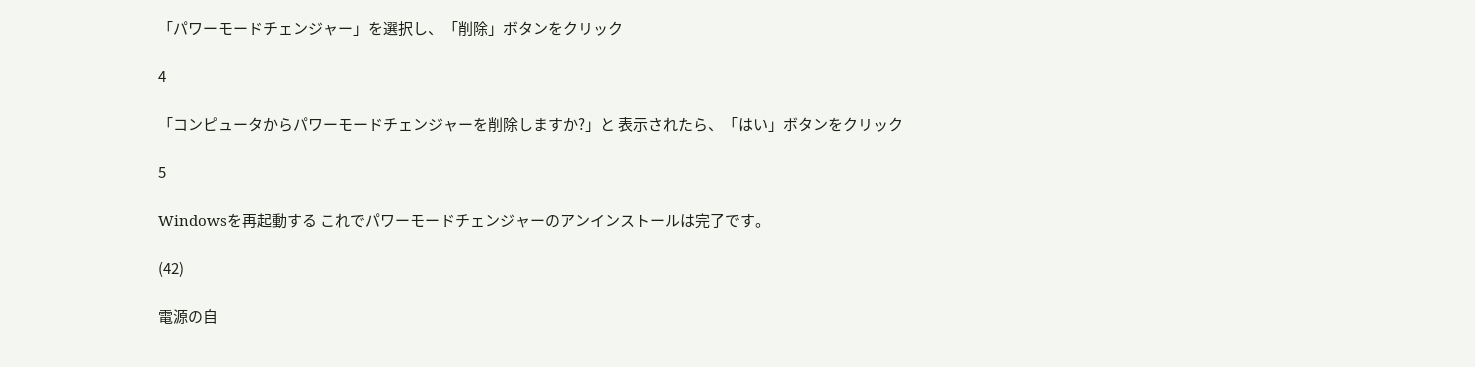「パワーモードチェンジャー」を選択し、「削除」ボタンをクリック

4

「コンピュータからパワーモードチェンジャーを削除しますか?」と 表示されたら、「はい」ボタンをクリック

5

Windowsを再起動する これでパワーモードチェンジャーのアンインストールは完了です。

(42)

電源の自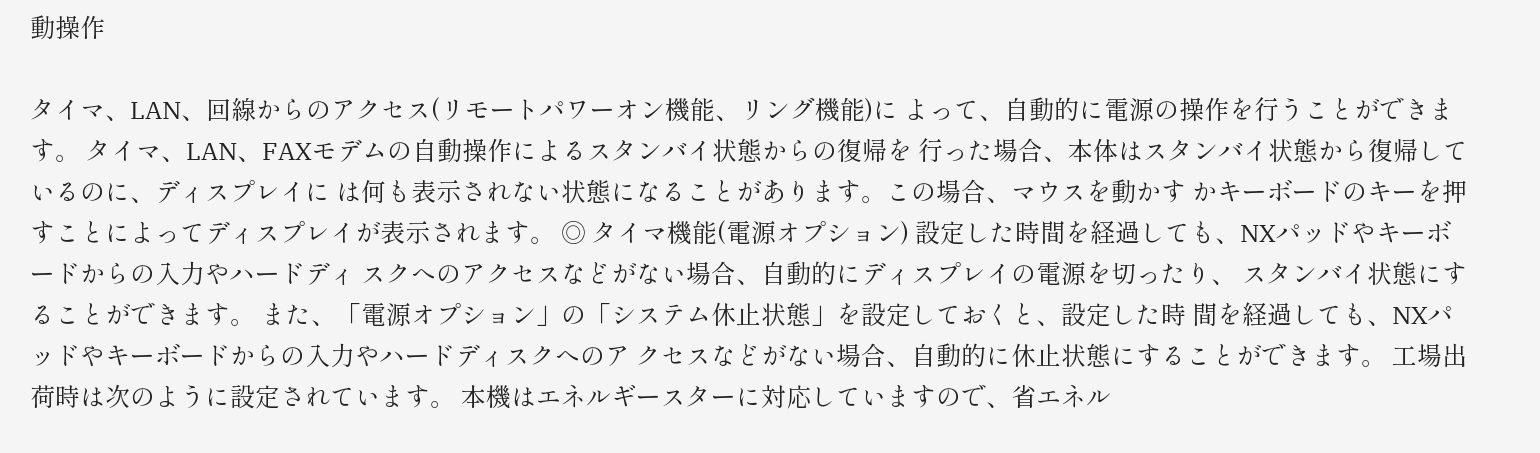動操作

タイマ、LAN、回線からのアクセス(リモートパワーオン機能、リング機能)に よって、自動的に電源の操作を行うことができます。 タイマ、LAN、FAXモデムの自動操作によるスタンバイ状態からの復帰を 行った場合、本体はスタンバイ状態から復帰しているのに、ディスプレイに は何も表示されない状態になることがあります。この場合、マウスを動かす かキーボードのキーを押すことによってディスプレイが表示されます。 ◎ タイマ機能(電源オプション) 設定した時間を経過しても、NXパッドやキーボードからの入力やハードディ スクへのアクセスなどがない場合、自動的にディスプレイの電源を切ったり、 スタンバイ状態にすることができます。 また、「電源オプション」の「システム休止状態」を設定しておくと、設定した時 間を経過しても、NXパッドやキーボードからの入力やハードディスクへのア クセスなどがない場合、自動的に休止状態にすることができます。 工場出荷時は次のように設定されています。 本機はエネルギースターに対応していますので、省エネル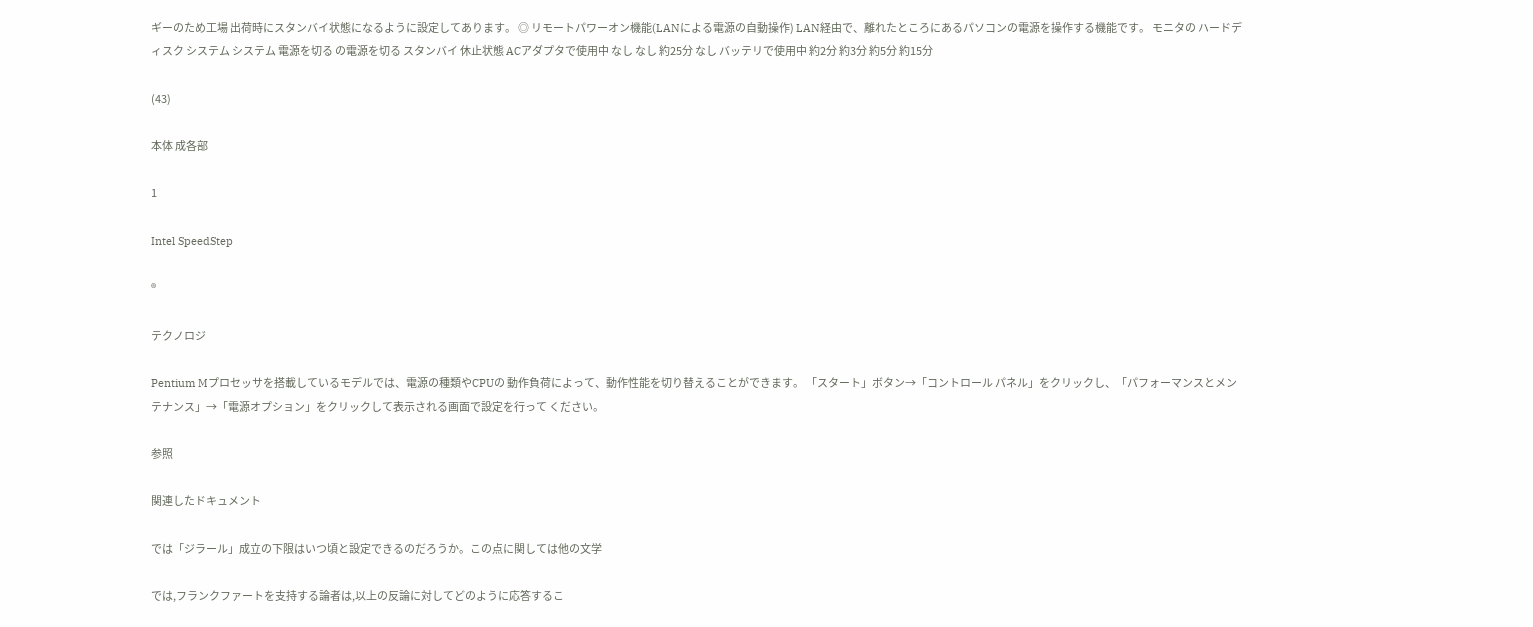ギーのため工場 出荷時にスタンバイ状態になるように設定してあります。 ◎ リモートパワーオン機能(LANによる電源の自動操作) LAN経由で、離れたところにあるパソコンの電源を操作する機能です。 モニタの ハードディスク システム システム 電源を切る の電源を切る スタンバイ 休止状態 ACアダプタで使用中 なし なし 約25分 なし バッテリで使用中 約2分 約3分 約5分 約15分

(43)

本体 成各部

1

Intel SpeedStep

®

テクノロジ

Pentium Mプロセッサを搭載しているモデルでは、電源の種類やCPUの 動作負荷によって、動作性能を切り替えることができます。 「スタート」ボタン→「コントロール パネル」をクリックし、「パフォーマンスとメン テナンス」→「電源オプション」をクリックして表示される画面で設定を行って ください。

参照

関連したドキュメント

では「ジラール」成立の下限はいつ頃と設定できるのだろうか。この点に関しては他の文学

では,フランクファートを支持する論者は,以上の反論に対してどのように応答するこ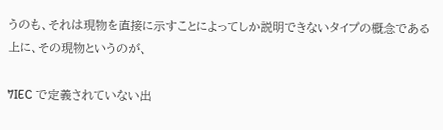うのも、それは現物を直接に示すことによってしか説明できないタイプの概念である上に、その現物というのが、

7IEC で定義されていない出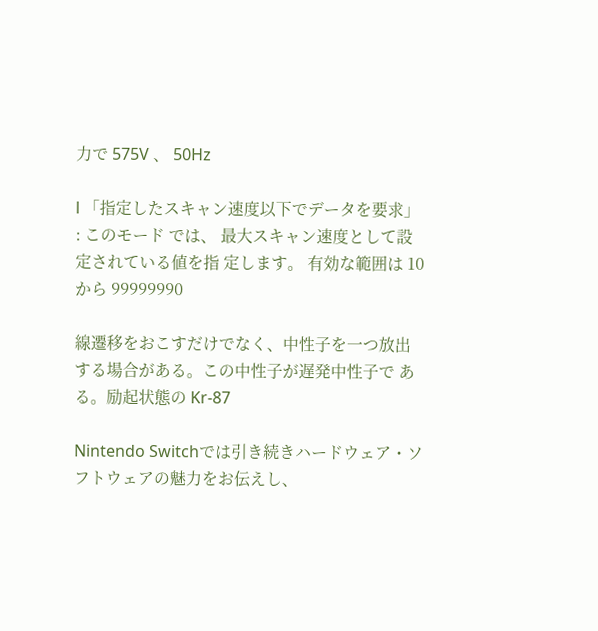力で 575V 、 50Hz

l 「指定したスキャン速度以下でデータを要求」 : このモード では、 最大スキャン速度として設定されている値を指 定します。 有効な範囲は 10 から 99999990

線遷移をおこすだけでなく、中性子を一つ放出する場合がある。この中性子が遅発中性子で ある。励起状態の Kr-87

Nintendo Switchでは引き続きハードウェア・ソフトウェアの魅力をお伝えし、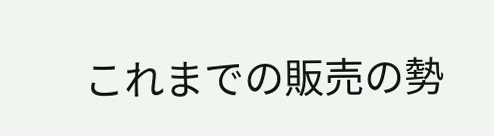これまでの販売の勢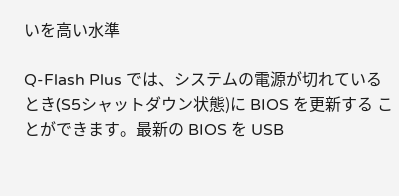いを高い水準

Q-Flash Plus では、システムの電源が切れているとき(S5シャットダウン状態)に BIOS を更新する ことができます。最新の BIOS を USB